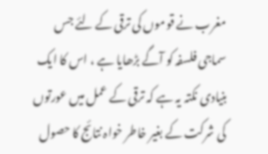مغرب نے قوموں کی ترقی کے لئے جس سماجی فلسفہ کو آگے بڑھایا ہے ، اس کا ایک بنیادی نکتہ یہ ہے کہ ترقی کے عمل میں عورتوں کی شرکت کے بغیر خاطر خواہ نتائج کا حصول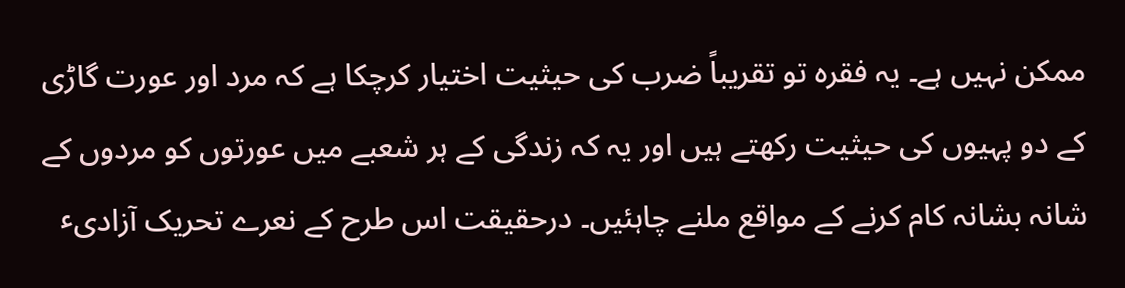ممکن نہیں ہے۔ یہ فقرہ تو تقریباً ضرب کی حیثیت اختیار کرچکا ہے کہ مرد اور عورت گاڑی کے دو پہیوں کی حیثیت رکھتے ہیں اور یہ کہ زندگی کے ہر شعبے میں عورتوں کو مردوں کے شانہ بشانہ کام کرنے کے مواقع ملنے چاہئیں۔ درحقیقت اس طرح کے نعرے تحریک آزادیٴ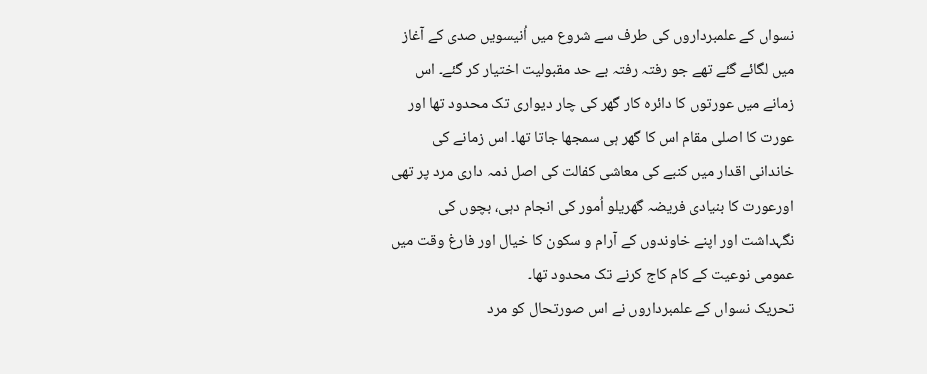نسواں کے علمبرداروں کی طرف سے شروع میں اُنیسویں صدی کے آغاز میں لگائے گئے تھے جو رفتہ رفتہ بے حد مقبولیت اختیار کر گئے۔ اس زمانے میں عورتوں کا دائرہ کار گھر کی چار دیواری تک محدود تھا اور عورت کا اصلی مقام اس کا گھر ہی سمجھا جاتا تھا۔ اس زمانے کی خاندانی اقدار میں کنبے کی معاشی کفالت کی اصل ذمہ داری مرد پر تھی اورعورت کا بنیادی فریضہ گھریلو اُمور کی انجام دہی، بچوں کی نگہداشت اور اپنے خاوندوں کے آرام و سکون کا خیال اور فارغ وقت میں عمومی نوعیت کے کام کاج کرنے تک محدود تھا۔
تحریک نسواں کے علمبرداروں نے اس صورتحال کو مرد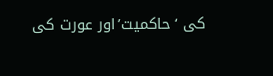کی ‘حاکمیت’اور عورت کی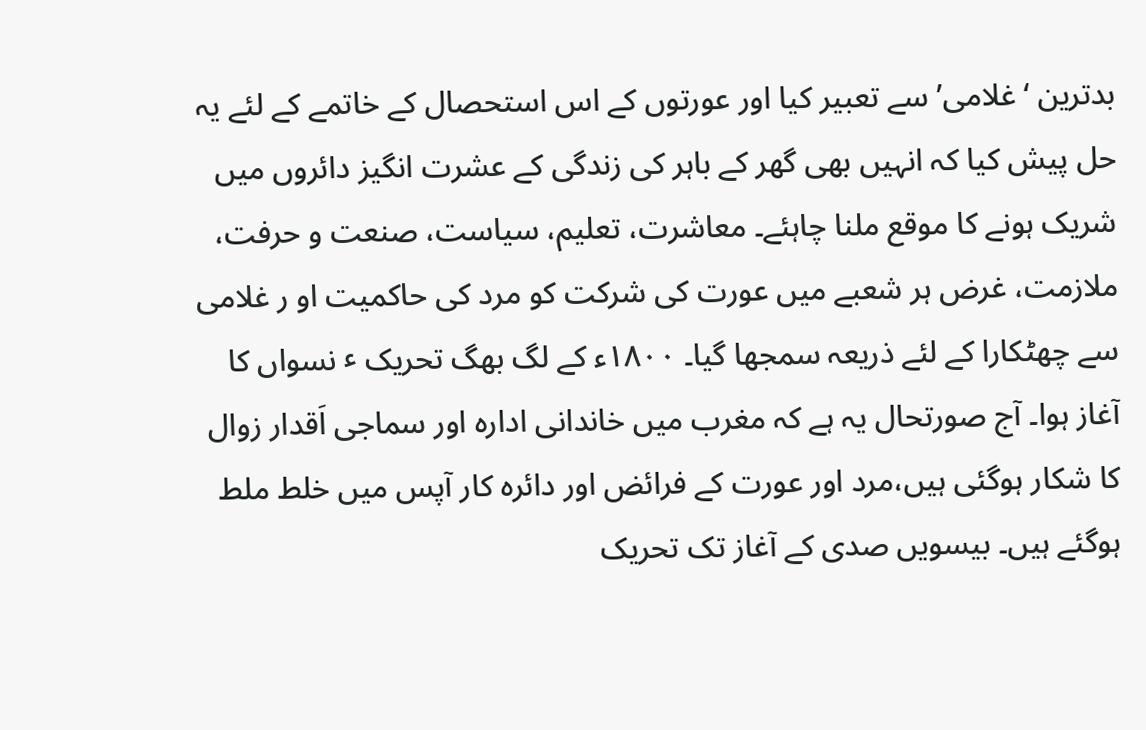بدترین ‘غلامی’ سے تعبیر کیا اور عورتوں کے اس استحصال کے خاتمے کے لئے یہ حل پیش کیا کہ انہیں بھی گھر کے باہر کی زندگی کے عشرت انگیز دائروں میں شریک ہونے کا موقع ملنا چاہئے۔ معاشرت، تعلیم، سیاست، صنعت و حرفت، ملازمت، غرض ہر شعبے میں عورت کی شرکت کو مرد کی حاکمیت او ر غلامی سے چھٹکارا کے لئے ذریعہ سمجھا گیا۔ ۱۸۰۰ء کے لگ بھگ تحریک ٴ نسواں کا آغاز ہوا۔ آج صورتحال یہ ہے کہ مغرب میں خاندانی ادارہ اور سماجی اَقدار زوال کا شکار ہوگئی ہیں،مرد اور عورت کے فرائض اور دائرہ کار آپس میں خلط ملط ہوگئے ہیں۔ بیسویں صدی کے آغاز تک تحریک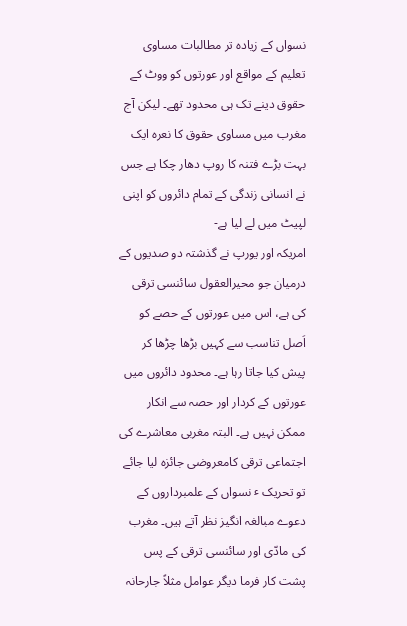نسواں کے زیادہ تر مطالبات مساوی تعلیم کے مواقع اور عورتوں کو ووٹ کے حقوق دینے تک ہی محدود تھے۔ لیکن آج مغرب میں مساوی حقوق کا نعرہ ایک بہت بڑے فتنہ کا روپ دھار چکا ہے جس نے انسانی زندگی کے تمام دائروں کو اپنی لپیٹ میں لے لیا ہے-
امریکہ اور یورپ نے گذشتہ دو صدیوں کے درمیان جو محیرالعقول سائنسی ترقی کی ہے، اس میں عورتوں کے حصے کو اَصل تناسب سے کہیں بڑھا چڑھا کر پیش کیا جاتا رہا ہے۔ محدود دائروں میں عورتوں کے کردار اور حصہ سے انکار ممکن نہیں ہے۔ البتہ مغربی معاشرے کی اجتماعی ترقی کامعروضی جائزہ لیا جائے تو تحریک ٴ نسواں کے علمبرداروں کے دعوے مبالغہ انگیز نظر آتے ہیں۔ مغرب کی مادّی اور سائنسی ترقی کے پس پشت کار فرما دیگر عوامل مثلاً جارحانہ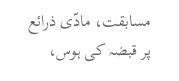مسابقت، مادّی ذرائع پر قبضہ کی ہوس،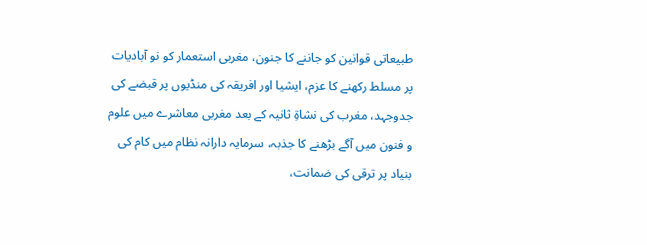طبیعاتی قوانین کو جاننے کا جنون، مغربی استعمار کو نو آبادیات پر مسلط رکھنے کا عزم، ایشیا اور افریقہ کی منڈیوں پر قبضے کی جدوجہد، مغرب کی نشاةِ ثانیہ کے بعد مغربی معاشرے میں علوم و فنون میں آگے بڑھنے کا جذبہ، سرمایہ دارانہ نظام میں کام کی بنیاد پر ترقی کی ضمانت،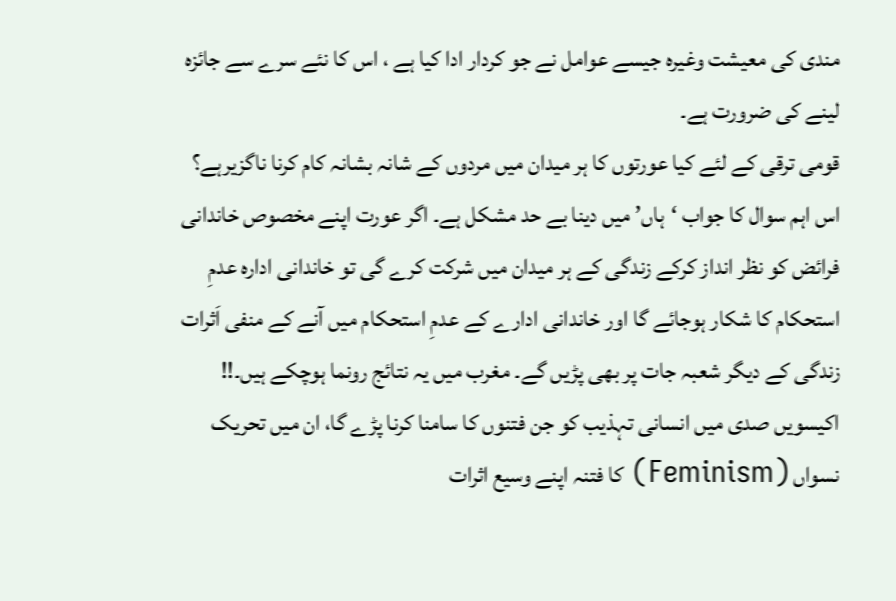مندی کی معیشت وغیرہ جیسے عوامل نے جو کردار ادا کیا ہے ، اس کا نئے سرے سے جائزہ لینے کی ضرورت ہے۔
قومی ترقی کے لئے کیا عورتوں کا ہر میدان میں مردوں کے شانہ بشانہ کام کرنا ناگزیرہے؟ اس اہم سوال کا جواب ‘ہاں’ میں دینا بے حد مشکل ہے۔ اگر عورت اپنے مخصوص خاندانی فرائض کو نظر انداز کرکے زندگی کے ہر میدان میں شرکت کرے گی تو خاندانی ادارہ عدمِ استحکام کا شکار ہوجائے گا اور خاندانی ادارے کے عدمِ استحکام میں آنے کے منفی اَثرات زندگی کے دیگر شعبہ جات پر بھی پڑیں گے۔ مغرب میں یہ نتائج رونما ہوچکے ہیں۔!! اکیسویں صدی میں انسانی تہذیب کو جن فتنوں کا سامنا کرنا پڑے گا، ان میں تحریک نسواں (Feminism) کا فتنہ اپنے وسیع اثرات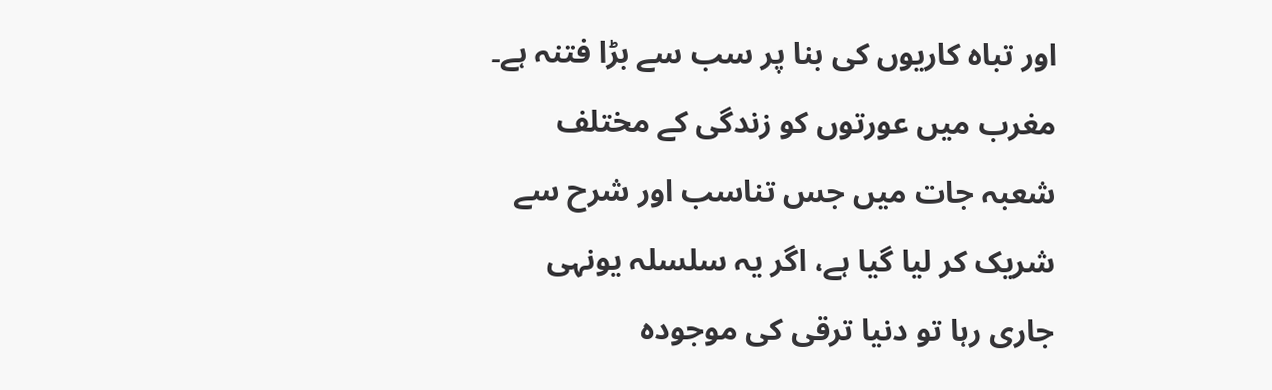اور تباہ کاریوں کی بنا پر سب سے بڑا فتنہ ہے۔ مغرب میں عورتوں کو زندگی کے مختلف شعبہ جات میں جس تناسب اور شرح سے شریک کر لیا گیا ہے، اگر یہ سلسلہ یونہی جاری رہا تو دنیا ترقی کی موجودہ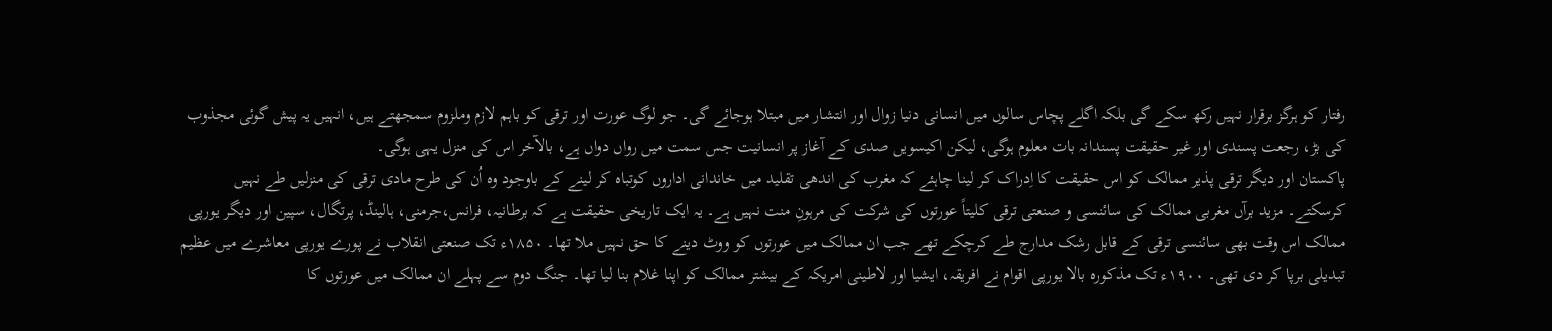رفتار کو ہرگز برقرار نہیں رکھ سکے گی بلکہ اگلے پچاس سالوں میں انسانی دنیا زوال اور انتشار میں مبتلا ہوجائے گی۔ جو لوگ عورت اور ترقی کو باہم لازم وملزوم سمجھتے ہیں، انہیں یہ پیش گوئی مجذوب کی بڑ، رجعت پسندی اور غیر حقیقت پسندانہ بات معلوم ہوگی، لیکن اکیسویں صدی کے آغاز پر انسانیت جس سمت میں رواں دواں ہے، بالآخر اس کی منزل یہی ہوگی۔
پاکستان اور دیگر ترقی پذیر ممالک کو اس حقیقت کا اِدراک کر لینا چاہئے کہ مغرب کی اندھی تقلید میں خاندانی اداروں کوتباہ کر لینے کے باوجود وہ اُن کی طرح مادی ترقی کی منزلیں طے نہیں کرسکتے۔ مزید برآں مغربی ممالک کی سائنسی و صنعتی ترقی کلیتاً عورتوں کی شرکت کی مرہونِ منت نہیں ہے۔ یہ ایک تاریخی حقیقت ہے کہ برطانیہ، فرانس،جرمنی، ہالینڈ، پرتگال، سپین اور دیگر یورپی ممالک اس وقت بھی سائنسی ترقی کے قابل رشک مدارج طے کرچکے تھے جب ان ممالک میں عورتوں کو ووٹ دینے کا حق نہیں ملا تھا۔ ۱۸۵۰ء تک صنعتی انقلاب نے پورے یورپی معاشرے میں عظیم تبدیلی برپا کر دی تھی۔ ۱۹۰۰ء تک مذکورہ بالا یورپی اقوام نے افریقہ، ایشیا اور لاطینی امریکہ کے بیشتر ممالک کو اپنا غلام بنا لیا تھا۔ جنگ دوم سے پہلے ان ممالک میں عورتوں کا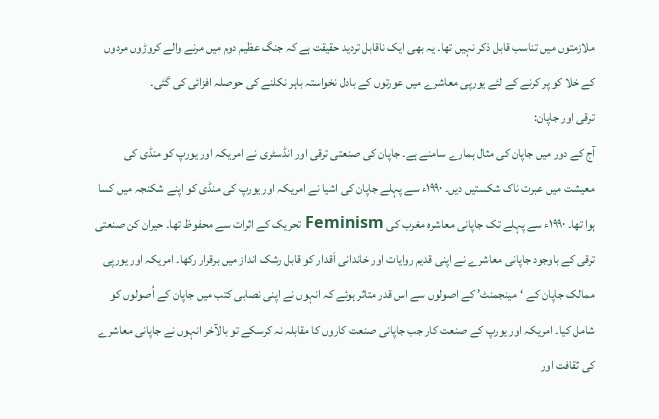ملازمتوں میں تناسب قابل ذکر نہیں تھا۔ یہ بھی ایک ناقابل تردید حقیقت ہے کہ جنگ عظیم دوم میں مرنے والے کروڑوں مردوں کے خلا کو پر کرنے کے لئے یورپی معاشرے میں عورتوں کے بادل نخواستہ باہر نکلنے کی حوصلہ افزائی کی گئی۔
ترقی اور جاپان:
آج کے دور میں جاپان کی مثال ہمارے سامنے ہے۔ جاپان کی صنعتی ترقی اور انڈسٹری نے امریکہ اور یورپ کو منڈی کی معیشت میں عبرت ناک شکستیں دیں۔ ۱۹۹۰ء سے پہلے جاپان کی اشیا نے امریکہ اور یورپ کی منڈی کو اپنے شکنجہ میں کسا ہوا تھا۔ ۱۹۹۰ء سے پہلے تک جاپانی معاشرہ مغرب کی Feminism تحریک کے اثرات سے محفوظ تھا۔ حیران کن صنعتی ترقی کے باوجود جاپانی معاشرے نے اپنی قدیم روایات اور خاندانی اَقدار کو قابل رشک انداز میں برقرار رکھا۔ امریکہ اور یورپی ممالک جاپان کے ‘مینجمنٹ’ کے اصولوں سے اس قدر متاثر ہوئے کہ انہوں نے اپنی نصابی کتب میں جاپان کے اُصولوں کو شامل کیا۔ امریکہ اور یورپ کے صنعت کار جب جاپانی صنعت کاروں کا مقابلہ نہ کرسکے تو بالآخر انہوں نے جاپانی معاشرے کی ثقافت اور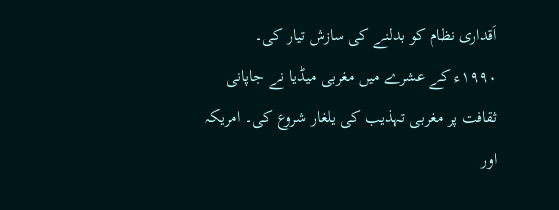اَقداری نظام کو بدلنے کی سازش تیار کی۔
۱۹۹۰ء کے عشرے میں مغربی میڈیا نے جاپانی ثقافت پر مغربی تہذیب کی یلغار شروع کی۔ امریکہ اور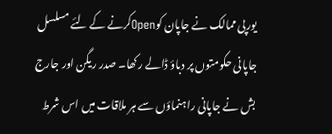یورپی ممالک نے جاپان کوOpenکرنے کے لئے مسلسل جاپانی حکومتوں پر دباؤ ڈالے رکھا۔ صدر ریگن اور جارج بش نے جاپانی راہنماؤں سے ہر ملاقات میں اس شرط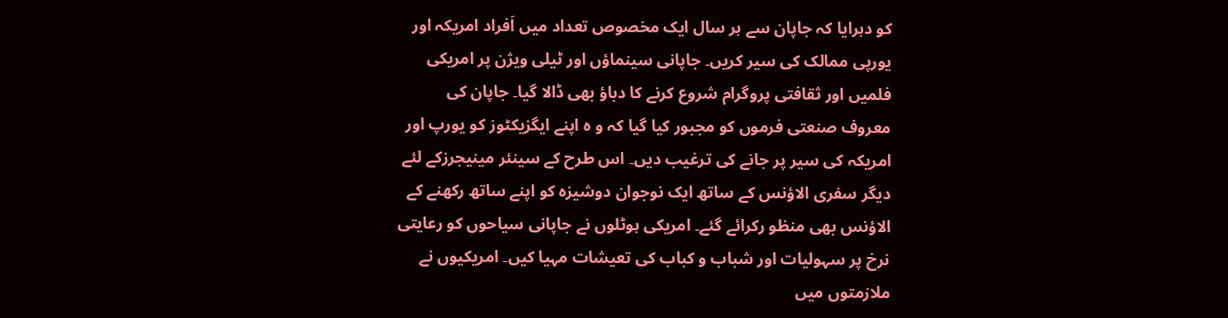کو دہرایا کہ جاپان سے ہر سال ایک مخصوص تعداد میں اَفراد امریکہ اور یورپی ممالک کی سیر کریں۔ جاپانی سینماؤں اور ٹیلی ویژن پر امریکی فلمیں اور ثقافتی پروگرام شروع کرنے کا دباؤ بھی ڈالا گیا۔ جاپان کی معروف صنعتی فرموں کو مجبور کیا گیا کہ و ہ اپنے ایگزیکٹوز کو یورپ اور امریکہ کی سیر پر جانے کی ترغیب دیں۔ اس طرح کے سینئر مینیجرزکے لئے دیگر سفری الاؤنس کے ساتھ ایک نوجوان دوشیزہ کو اپنے ساتھ رکھنے کے الاؤنس بھی منظو رکرائے گئے۔ امریکی ہوٹلوں نے جاپانی سیاحوں کو رعایتی نرخ پر سہولیات اور شباب و کباب کی تعیشات مہیا کیں۔ امریکیوں نے ملازمتوں میں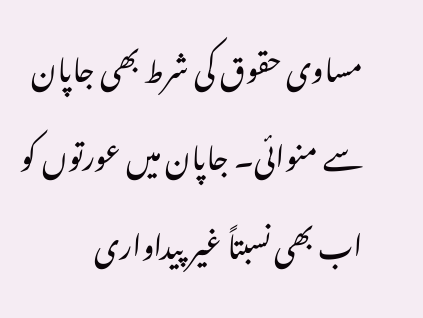مساوی حقوق کی شرط بھی جاپان سے منوائی۔ جاپان میں عورتوں کو اب بھی نسبتاً غیر پیداواری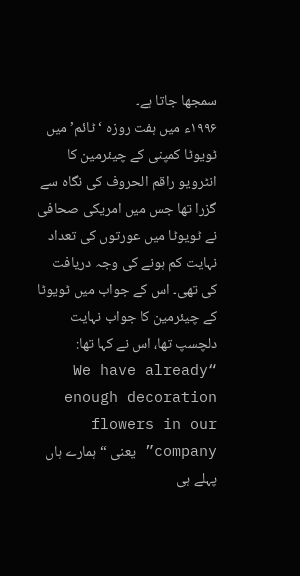سمجھا جاتا ہے۔
۱۹۹۶ء میں ہفت روزہ ‘ٹائم’ میں ٹویوٹا کمپنی کے چیئرمین کا انٹرویو راقم الحروف کی نگاہ سے گزرا تھا جس میں امریکی صحافی نے ٹویوٹا میں عورتوں کی تعداد نہایت کم ہونے کی وجہ دریافت کی تھی۔ اس کے جواب میں ٹویوٹا کے چیئرمین کا جواب نہایت دلچسپ تھا، اس نے کہا تھا:
“We have already enough decoration flowers in our company” یعنی “ہمارے ہاں پہلے ہی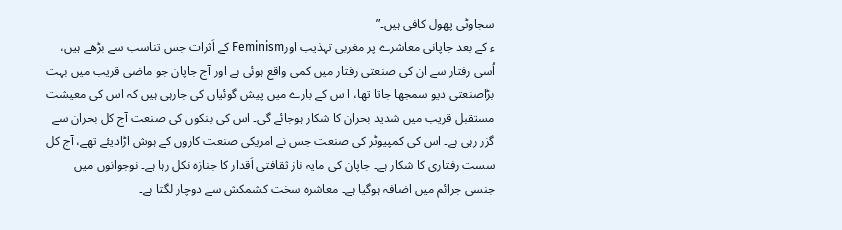سجاوٹی پھول کافی ہیں۔”
ء کے بعد جاپانی معاشرے پر مغربی تہذیب اورFeminism کے اَثرات جس تناسب سے بڑھے ہیں، اُسی رفتار سے ان کی صنعتی رفتار میں کمی واقع ہوئی ہے اور آج جاپان جو ماضی قریب میں بہت بڑاصنعتی دیو سمجھا جاتا تھا، ا س کے بارے میں پیش گوئیاں کی جارہی ہیں کہ اس کی معیشت مستقبل قریب میں شدید بحران کا شکار ہوجائے گی۔ اس کی بنکوں کی صنعت آج کل بحران سے گزر رہی ہے۔ اس کی کمپیوٹر کی صنعت جس نے امریکی صنعت کاروں کے ہوش اڑادیئے تھے، آج کل سست رفتاری کا شکار ہے۔ جاپان کی مایہ ناز ثقافتی اَقدار کا جنازہ نکل رہا ہے۔ نوجوانوں میں جنسی جرائم میں اضافہ ہوگیا ہے۔ معاشرہ سخت کشمکش سے دوچار لگتا ہے۔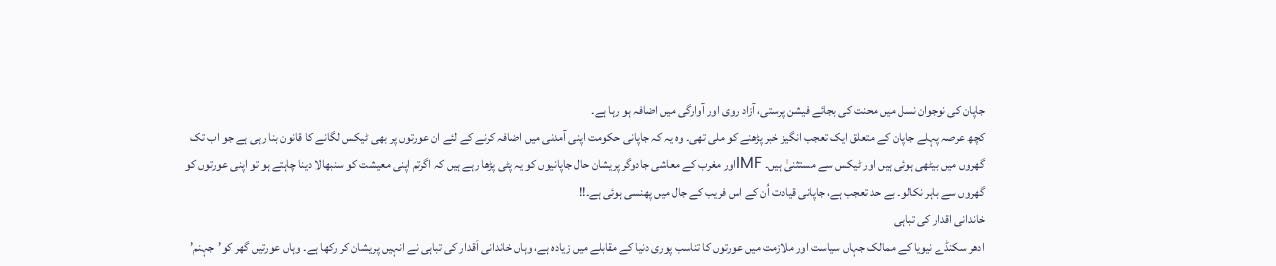جاپان کی نوجوان نسل میں محنت کی بجائے فیشن پرستی، آزاد روی اور آوارگی میں اضافہ ہو رہا ہے۔
کچھ عرصہ پہلے جاپان کے متعلق ایک تعجب انگیز خبر پڑھنے کو ملی تھی۔ وہ یہ کہ جاپانی حکومت اپنی آمدنی میں اضافہ کرنے کے لئے ان عورتوں پر بھی ٹیکس لگانے کا قانون بنا رہی ہے جو اب تک گھروں میں بیٹھی ہوئی ہیں اور ٹیکس سے مستثنیٰ ہیں۔ IMFاور مغرب کے معاشی جادوگر پریشان حال جاپانیوں کو یہ پٹی پڑھا رہے ہیں کہ اگرتم اپنی معیشت کو سنبھالا دینا چاہتے ہو تو اپنی عورتوں کو گھروں سے باہر نکالو۔ بے حد تعجب ہے، جاپانی قیادت اُن کے اس فریب کے جال میں پھنسی ہوئی ہے۔!!
خاندانی اقدار کی تباہی
ادھر سکنڈے نیویا کے ممالک جہاں سیاست اور ملازمت میں عورتوں کا تناسب پوری دنیا کے مقابلے میں زیادہ ہے، وہاں خاندانی اَقدار کی تباہی نے انہیں پریشان کر رکھا ہے۔ وہاں عورتیں گھر کو’جہنم’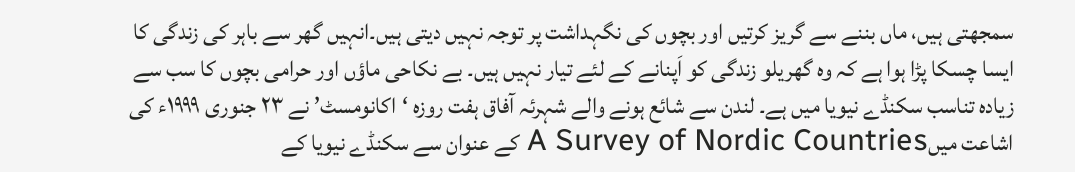سمجھتی ہیں، ماں بننے سے گریز کرتیں اور بچوں کی نگہداشت پر توجہ نہیں دیتی ہیں۔انہیں گھر سے باہر کی زندگی کا ایسا چسکا پڑا ہوا ہے کہ وہ گھریلو زندگی کو اَپنانے کے لئے تیار نہیں ہیں۔ بے نکاحی ماؤں اور حرامی بچوں کا سب سے زیادہ تناسب سکنڈے نیویا میں ہے۔ لندن سے شائع ہونے والے شہرئہ آفاق ہفت روزہ ‘اکانومسٹ’ نے ۲۳ جنوری ۱۹۹۹ء کی اشاعت میںA Survey of Nordic Countries کے عنوان سے سکنڈے نیویا کے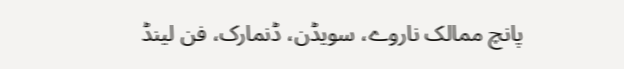پانچ ممالک ناروے، سویڈن، ڈنمارک، فن لینڈ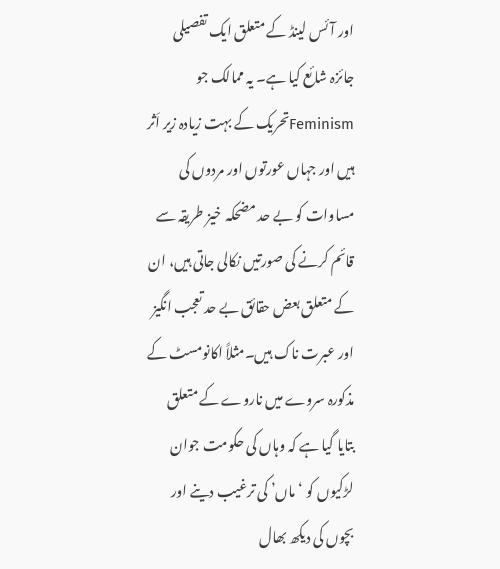اور آئس لینڈ کے متعلق ایک تفصیلی جائزہ شائع کیا ہے۔ یہ ممالک جو Feminismتحریک کے بہت زیادہ زیر اَثر ہیں اور جہاں عورتوں اور مردوں کی مساوات کو بے حد مضحکہ خیز طریقہ سے قائم کرنے کی صورتیں نکالی جاتی ہیں، ان کے متعلق بعض حقائق بے حد تعجب انگیز اور عبرت ناک ہیں۔مثلاً اکانومسٹ کے مذکورہ سروے میں ناروے کے متعلق بتایا گیا ہے کہ وہاں کی حکومت جوان لڑکیوں کو ‘ماں’ کی ترغیب دینے اور بچوں کی دیکھ بھال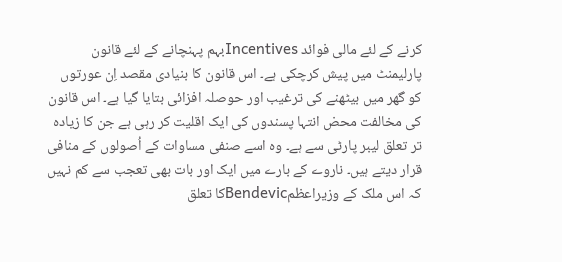کرنے کے لئے مالی فوائد Incentivesبہم پہنچانے کے لئے قانون پارلیمنٹ میں پیش کرچکی ہے۔ اس قانون کا بنیادی مقصد اِن عورتوں کو گھر میں بیٹھنے کی ترغیب اور حوصلہ افزائی بتایا گیا ہے۔ اس قانون کی مخالفت محض انتہا پسندوں کی ایک اقلیت کر رہی ہے جن کا زیادہ تر تعلق لیبر پارٹی سے ہے۔ وہ اسے صنفی مساوات کے اُصولوں کے منافی قرار دیتے ہیں۔ ناروے کے بارے میں ایک اور بات بھی تعجب سے کم نہیں کہ اس ملک کے وزیراعظمBendevicکا تعلق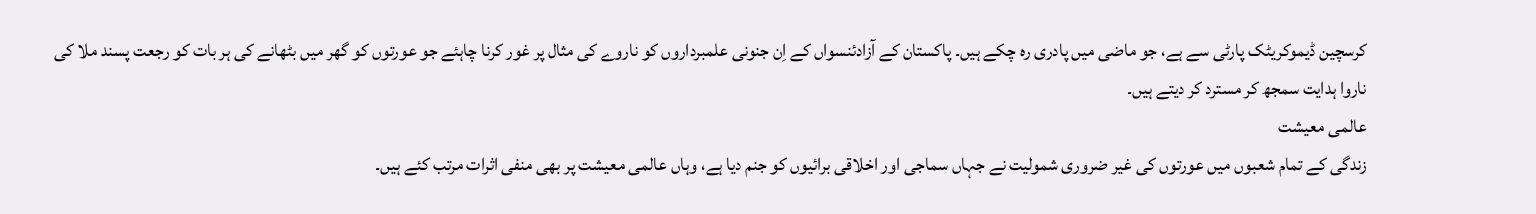کرسچین ڈیموکریٹک پارٹی سے ہے، جو ماضی میں پادری رہ چکے ہیں۔ پاکستان کے آزادئنسواں کے اِن جنونی علمبرداروں کو ناروے کی مثال پر غور کرنا چاہئے جو عورتوں کو گھر میں بٹھانے کی ہر بات کو رجعت پسند ملا کی ناروا ہدایت سمجھ کر مسترد کر دیتے ہیں۔
عالمی معیشت
زندگی کے تمام شعبوں میں عورتوں کی غیر ضروری شمولیت نے جہاں سماجی اور اخلاقی برائیوں کو جنم دیا ہے، وہاں عالمی معیشت پر بھی منفی اثرات مرتب کئے ہیں۔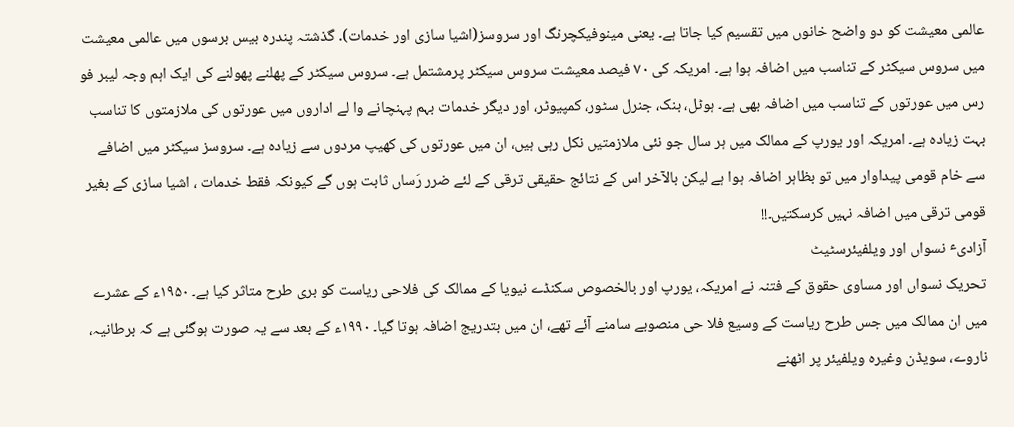عالمی معیشت کو دو واضح خانوں میں تقسیم کیا جاتا ہے۔ یعنی مینوفیکچرنگ اور سروسز(اشیا سازی اور خدمات)․ گذشتہ پندرہ بیس برسوں میں عالمی معیشت میں سروس سیکٹر کے تناسب میں اضافہ ہوا ہے۔ امریکہ کی ۷۰ فیصد معیشت سروس سیکٹر پرمشتمل ہے۔ سروس سیکٹر کے پھلنے پھولنے کی ایک اہم وجہ لیبر فو رس میں عورتوں کے تناسب میں اضافہ بھی ہے۔ ہوٹل، بنک، جنرل سٹور، کمپیوٹر، اور دیگر خدمات بہم پہنچانے وا لے اداروں میں عورتوں کی ملازمتوں کا تناسب بہت زیادہ ہے۔ امریکہ اور یورپ کے ممالک میں ہر سال جو نئی ملازمتیں نکل رہی ہیں، ان میں عورتوں کی کھیپ مردوں سے زیادہ ہے۔ سروسز سیکٹر میں اضافے سے خام قومی پیداوار میں تو بظاہر اضافہ ہوا ہے لیکن بالآخر اس کے نتائج حقیقی ترقی کے لئے ضرر رَساں ثابت ہوں گے کیونکہ فقط خدمات ، اشیا سازی کے بغیر قومی ترقی میں اضافہ نہیں کرسکتیں۔!!
آزادیٴ نسواں اور ویلفیئرسٹیٹ
تحریک نسواں اور مساوی حقوق کے فتنہ نے امریکہ، یورپ اور بالخصوص سکنڈے نیویا کے ممالک کی فلاحی ریاست کو بری طرح متاثر کیا ہے۔ ۱۹۵۰ء کے عشرے میں ان ممالک میں جس طرح ریاست کے وسیع فلا حی منصوبے سامنے آئے تھے، ان میں بتدریج اضافہ ہوتا گیا۔ ۱۹۹۰ء کے بعد سے یہ صورت ہوگئی ہے کہ برطانیہ، ناروے، سویڈن وغیرہ ویلفیئر پر اٹھنے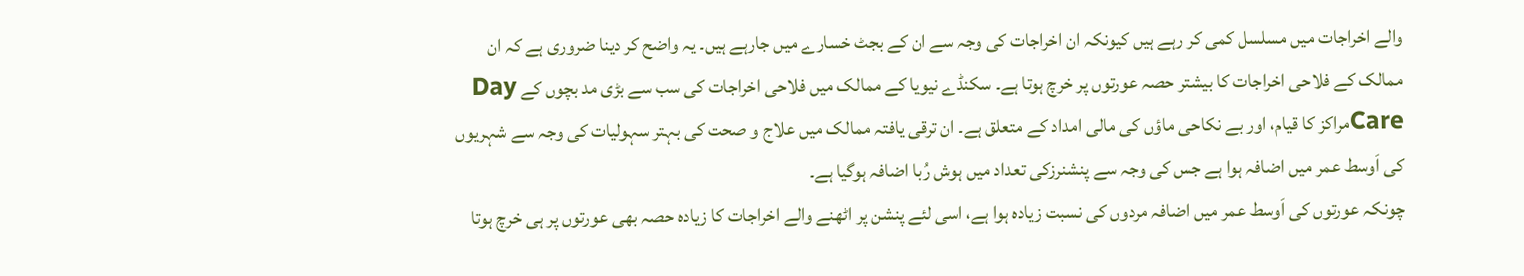والے اخراجات میں مسلسل کمی کر رہے ہیں کیونکہ ان اخراجات کی وجہ سے ان کے بجٹ خسارے میں جارہے ہیں۔ یہ واضح کر دینا ضروری ہے کہ ان ممالک کے فلاحی اخراجات کا بیشتر حصہ عورتوں پر خرچ ہوتا ہے۔ سکنڈے نیویا کے ممالک میں فلاحی اخراجات کی سب سے بڑی مد بچوں کے Day Careمراکز کا قیام، اور بے نکاحی ماؤں کی مالی امداد کے متعلق ہے۔ ان ترقی یافتہ ممالک میں علاج و صحت کی بہتر سہولیات کی وجہ سے شہریوں کی اَوسط عمر میں اضافہ ہوا ہے جس کی وجہ سے پنشنرزکی تعداد میں ہوش رُبا اضافہ ہوگیا ہے۔
چونکہ عورتوں کی اَوسط عمر میں اضافہ مردوں کی نسبت زیادہ ہوا ہے، اسی لئے پنشن پر اٹھنے والے اخراجات کا زیادہ حصہ بھی عورتوں پر ہی خرچ ہوتا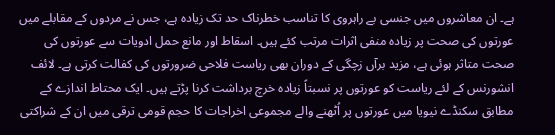ہے۔ ان معاشروں میں جنسی بے راہروی کا تناسب خطرناک حد تک زیادہ ہے، جس نے مردوں کے مقابلے میں عورتوں کی صحت پر زیادہ منفی اثرات مرتب کئے ہیں۔ اسقاط اور مانع حمل ادویات سے عورتوں کی صحت متاثر ہوئی ہے، مزید برآں زچگی کے دوران بھی ریاست فلاحی ضرورتوں کی کفالت کرتی ہے۔ لائف انشورنس کے لئے ریاست کو عورتوں پر نسبتاً زیادہ خرچ برداشت کرنا پڑتے ہیں۔ ایک محتاط اندازے کے مطابق سکنڈے نیویا میں عورتوں پر اُٹھنے والے مجموعی اخراجات کا حجم قومی ترقی میں ان کے شراکتی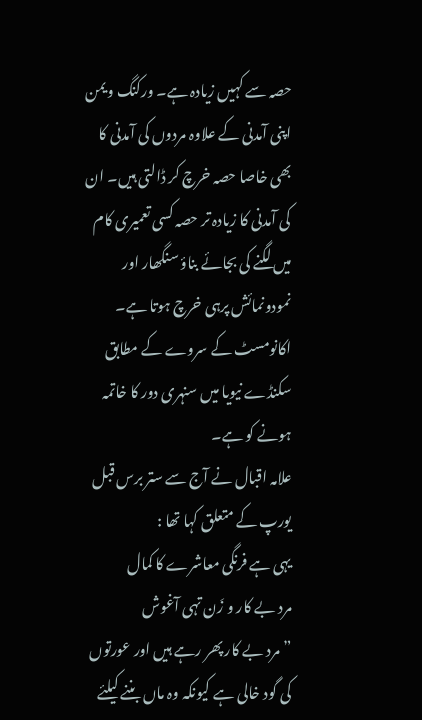حصہ سے کہیں زیادہ ہے۔ ورکنگ ویمن اپنی آمدنی کے علاوہ مردوں کی آمدنی کا بھی خاصا حصہ خرچ کر ڈالتی ہیں۔ ان کی آمدنی کا زیادہ تر حصہ کسی تعمیری کام میں لگنے کی بجائے بناؤ سنگھار اور نمودونمائش پرہی خرچ ہوتا ہے۔ اکانومسٹ کے سروے کے مطابق سکنڈے نیویا میں سنہری دور کا خاتمہ ہونے کو ہے۔
علامہ اقبال نے آج سے ستر برس قبل یورپ کے متعلق کہا تھا :
یہی ہے فرنگی معاشرے کا کمال
مرد بے کار و زَن تہی آغوش
” مرد بے کار پھر رہے ہیں اور عورتوں کی گود خالی ہے کیونکہ وہ ماں بننے کیلئے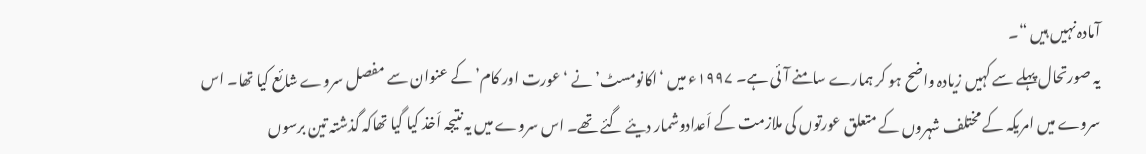آمادہ نہیں ہیں “۔
یہ صورتحال پہلے سے کہیں زیادہ واضح ہو کر ہمارے سامنے آئی ہے۔ ۱۹۹۷ء میں ‘اکانومسٹ’ نے ‘عورت اور کام’ کے عنوان سے مفصل سروے شائع کیا تھا۔ اس سروے میں امریکہ کے مختلف شہروں کے متعلق عورتوں کی ملازمت کے اَعدادوشمار دیئے گئے تھے۔ اس سروے میں یہ نتیجہ اَخذ کیا گیا تھاکہ گذشتہ تین برسوں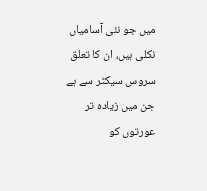میں جو نئی آسامیاں نکلی ہیں، ان کا تعلق سروس سیکٹر سے ہے جن میں زیادہ تر عورتوں کو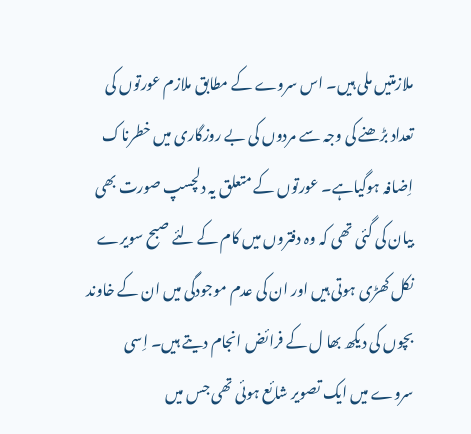ملازمتیں ملی ہیں۔ اس سروے کے مطابق ملازم عورتوں کی تعداد بڑھنے کی وجہ سے مردوں کی بے روزگاری میں خطرناک اِضافہ ہوگیاہے۔ عورتوں کے متعلق یہ دلچسپ صورت بھی بیان کی گئی تھی کہ وہ دفتروں میں کام کے لئے صبح سویرے نکل کھڑی ہوتی ہیں اور ان کی عدم موجودگی میں ان کے خاوند بچوں کی دیکھ بھا ل کے فرائض انجام دیتے ہیں۔ اِسی سروے میں ایک تصویر شائع ہوئی تھی جس میں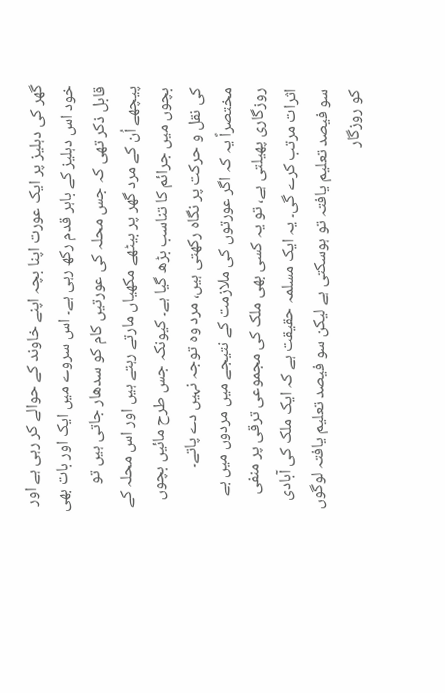گھر کی دہلیز پر ایک عورت اپنا بچہ اپنے خاوند کے حوالے کر رہی ہے اور خود اس دہلیز کے باہر قدم رکھ رہی ہے۔ اس سروے میں ایک اور بات بھی قابل ذکر تھی کہ جس محلہ کی عورتیں کام کو سدھار جاتی ہیں تو پیچھے اُن کے مرد گھر پر بیٹھے مکھیاں مارتے رہتے ہیں اور اس محلہ کے بچوں میں جرائم کا تناسب بڑھ گیا ہے۔ کیونکہ جس طرح مائیں بچوں کی نقل و حرکت پر نگاہ رکھتی ہیں، مرد وہ توجہ نہیں دے پاتے۔
مختصراً یہ کہ اگر عورتوں کی ملازمت کے نتیجے میں مردوں میں بے روزگاری پھیلتی ہے، تو یہ کسی بھی ملک کی مجموعی ترقی پر منفی اثرات مرتب کرے گی۔ یہ ایک مسلمہ حقیقت ہے کہ ایک ملک کی آبادی سو فیصد تعلیم یافتہ تو ہوسکتی ہے لیکن سو فیصد تعلیم یافتہ لوگوں کو روزگار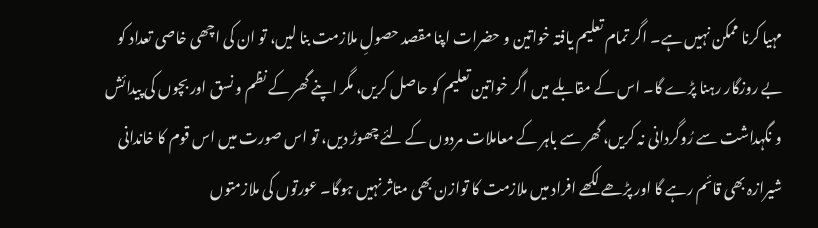مہیا کرنا ممکن نہیں ہے۔ اگر تمام تعلیم یافتہ خواتین و حضرات اپنا مقصد حصولِ ملازمت بنا لیں، تو ان کی اچھی خاصی تعداد کو بے روزگار رہنا پڑے گا۔ اس کے مقابلے میں اگر خواتین تعلیم کو حاصل کریں، مگر اپنے گھر کے نظم و نسق اور بچوں کی پیدائش و نگہداشت سے رُوگردانی نہ کریں، گھر سے باہر کے معاملات مردوں کے لئے چھوڑ دیں، تو اس صورت میں اس قوم کا خاندانی شیرازہ بھی قائم رہے گا اور پڑھے لکھے افراد میں ملازمت کا توازن بھی متاثر نہیں ہوگا۔ عورتوں کی ملازمتوں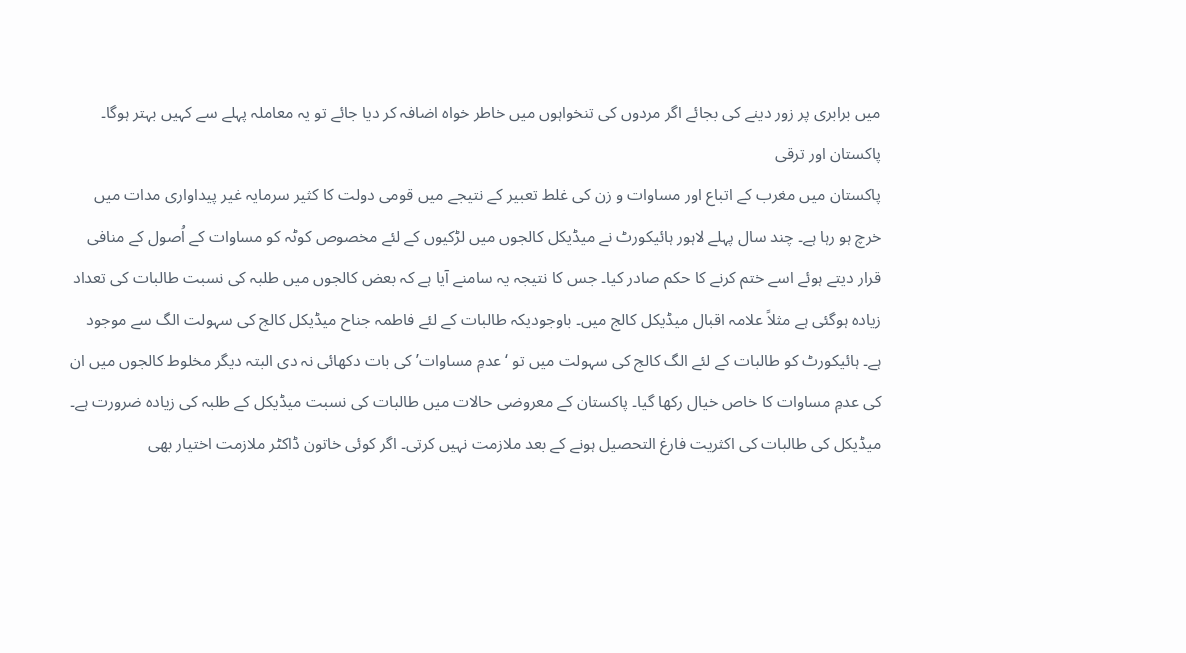میں برابری پر زور دینے کی بجائے اگر مردوں کی تنخواہوں میں خاطر خواہ اضافہ کر دیا جائے تو یہ معاملہ پہلے سے کہیں بہتر ہوگا۔
پاکستان اور ترقی
پاکستان میں مغرب کے اتباع اور مساوات و زن کی غلط تعبیر کے نتیجے میں قومی دولت کا کثیر سرمایہ غیر پیداواری مدات میں خرچ ہو رہا ہے۔ چند سال پہلے لاہور ہائیکورٹ نے میڈیکل کالجوں میں لڑکیوں کے لئے مخصوص کوٹہ کو مساوات کے اُصول کے منافی قرار دیتے ہوئے اسے ختم کرنے کا حکم صادر کیا۔ جس کا نتیجہ یہ سامنے آیا ہے کہ بعض کالجوں میں طلبہ کی نسبت طالبات کی تعداد زیادہ ہوگئی ہے مثلاً علامہ اقبال میڈیکل کالج میں۔ باوجودیکہ طالبات کے لئے فاطمہ جناح میڈیکل کالج کی سہولت الگ سے موجود ہے۔ ہائیکورٹ کو طالبات کے لئے الگ کالج کی سہولت میں تو ‘عدمِ مساوات’ کی بات دکھائی نہ دی البتہ دیگر مخلوط کالجوں میں ان کی عدمِ مساوات کا خاص خیال رکھا گیا۔ پاکستان کے معروضی حالات میں طالبات کی نسبت میڈیکل کے طلبہ کی زیادہ ضرورت ہے۔ میڈیکل کی طالبات کی اکثریت فارغ التحصیل ہونے کے بعد ملازمت نہیں کرتی۔ اگر کوئی خاتون ڈاکٹر ملازمت اختیار بھی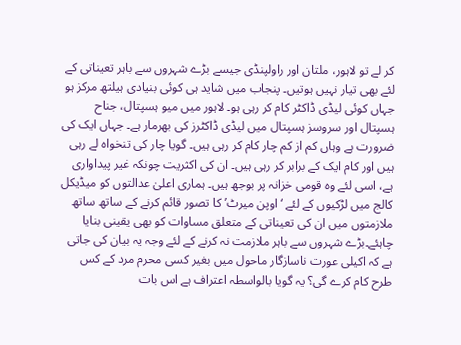کر لے تو لاہور، ملتان اور راولپنڈی جیسے بڑے شہروں سے باہر تعیناتی کے لئے بھی تیار نہیں ہوتیں۔ پنجاب میں شاید ہی کوئی بنیادی ہیلتھ مرکز ہو جہاں کوئی لیڈی ڈاکٹر کام کر رہی ہو۔ لاہور میں میو ہسپتال، جناح ہسپتال اور سروسز ہسپتال میں لیڈی ڈاکٹرز کی بھرمار ہے۔ جہاں ایک کی ضرورت ہے وہاں کم از کم چار کام کر رہی ہیں۔ گویا چار کی تنخواہ لے رہی ہیں اور کام ایک کے برابر کر رہی ہیں۔ ان کی اکثریت چونکہ غیر پیداواری ہے، اسی لئے وہ قومی خزانہ پر بوجھ ہیں۔ ہماری اعلیٰ عدالتوں کو میڈیکل کالج میں لڑکیوں کے لئے ‘اوپن میرٹ’ کا تصور قائم کرنے کے ساتھ ساتھ ملازمتوں میں ان کی تعیناتی کے متعلق مساوات کو بھی یقینی بنایا چاہئے۔بڑے شہروں سے باہر ملازمت نہ کرنے کے لئے وجہ یہ بیان کی جاتی ہے کہ اکیلی عورت ناسازگار ماحول میں بغیر کسی محرم مرد کے کس طرح کام کرے گی؟ یہ گویا بالواسطہ اعتراف ہے اس بات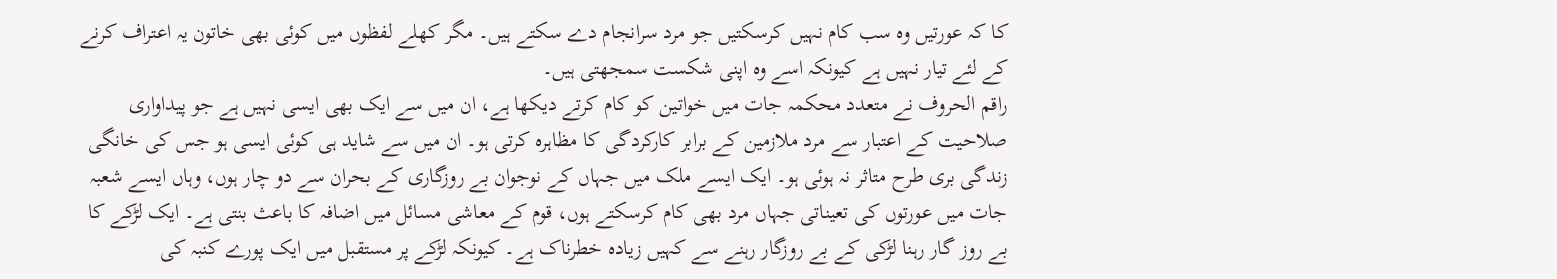کا کہ عورتیں وہ سب کام نہیں کرسکتیں جو مرد سرانجام دے سکتے ہیں۔ مگر کھلے لفظوں میں کوئی بھی خاتون یہ اعتراف کرنے کے لئے تیار نہیں ہے کیونکہ اسے وہ اپنی شکست سمجھتی ہیں۔
راقم الحروف نے متعدد محکمہ جات میں خواتین کو کام کرتے دیکھا ہے، ان میں سے ایک بھی ایسی نہیں ہے جو پیداواری صلاحیت کے اعتبار سے مرد ملازمین کے برابر کارکردگی کا مظاہرہ کرتی ہو۔ ان میں سے شاید ہی کوئی ایسی ہو جس کی خانگی زندگی بری طرح متاثر نہ ہوئی ہو۔ ایک ایسے ملک میں جہاں کے نوجوان بے روزگاری کے بحران سے دو چار ہوں، وہاں ایسے شعبہ جات میں عورتوں کی تعیناتی جہاں مرد بھی کام کرسکتے ہوں، قوم کے معاشی مسائل میں اضافہ کا باعث بنتی ہے۔ ایک لڑکے کا بے روز گار رہنا لڑکی کے بے روزگار رہنے سے کہیں زیادہ خطرناک ہے۔ کیونکہ لڑکے پر مستقبل میں ایک پورے کنبہ کی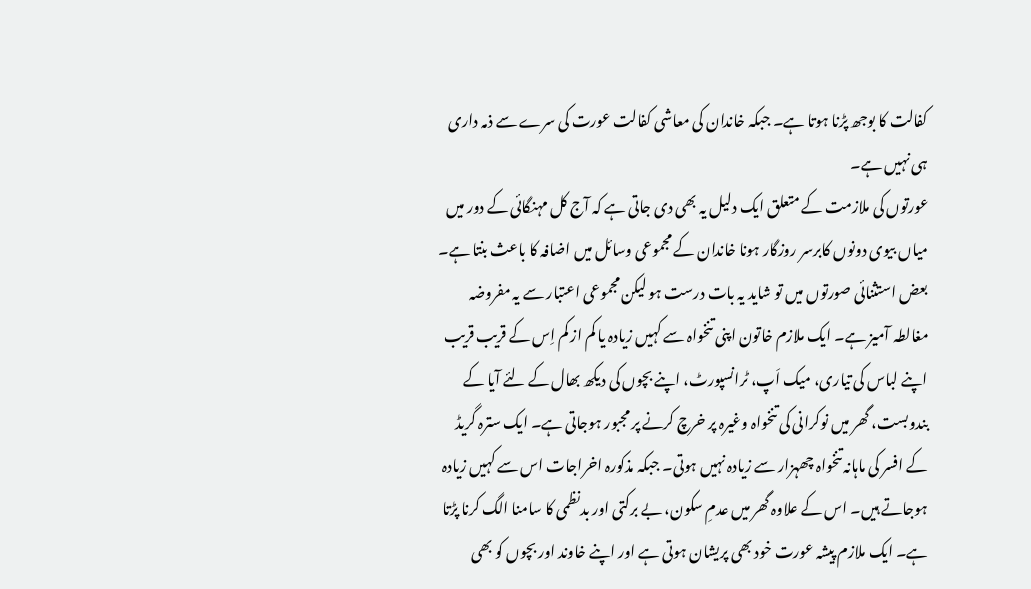کفالت کا بوجھ پڑنا ہوتا ہے۔ جبکہ خاندان کی معاشی کفالت عورت کی سرے سے ذمہ داری ہی نہیں ہے۔
عورتوں کی ملازمت کے متعلق ایک دلیل یہ بھی دی جاتی ہے کہ آج کل مہنگائی کے دور میں میاں بیوی دونوں کابرسر روزگار ہونا خاندان کے مجموعی وسائل میں اضافہ کا باعث بنتا ہے۔ بعض استثنائی صورتوں میں تو شاید یہ بات درست ہو لیکن مجموعی اعتبار سے یہ مفروضہ مغالطہ آمیز ہے۔ ایک ملازم خاتون اپنی تنخواہ سے کہیں زیادہ یا کم از کم اِس کے قریب قریب اپنے لباس کی تیاری، میک اَپ، ٹرانسپورٹ، اپنے بچوں کی دیکھ بھال کے لئے آیا کے بندوبست، گھر میں نوکرانی کی تنخواہ وغیرہ پر خرچ کرنے پر مجبور ہوجاتی ہے۔ ایک سترہ گریڈ کے افسر کی ماہانہ تنخواہ چھہزار سے زیادہ نہیں ہوتی۔ جبکہ مذکورہ اخراجات اس سے کہیں زیادہ ہوجاتے ہیں۔ اس کے علاوہ گھر میں عدمِ سکون، بے برکتی اور بدنظمی کا سامنا الگ کرنا پڑتا ہے۔ ایک ملازم پیشہ عورت خود بھی پریشان ہوتی ہے اور اپنے خاوند اور بچوں کو بھی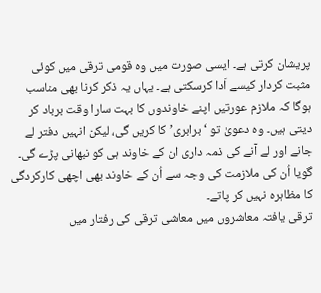پریشان کرتی ہے۔ ایسی صورت میں وہ قومی ترقی میں کوئی مثبت کردار کیسے اَدا کرسکتی ہے۔ یہاں یہ ذکر کرنا بھی مناسب ہوگا کہ ملازم عورتیں اپنے خاوندوں کا بہت سارا وقت برباد کر دیتی ہیں۔ وہ دعویٰ تو ‘برابری’ کا کریں گی، لیکن انہیں دفتر لے جانے اور لے آنے کی ذمہ داری ان کے خاوند ہی کو نبھانی پڑے گی۔ گویا اُن کی ملازمت کی وجہ سے اُن کے خاوند بھی اچھی کارکردگی کا مظاہرہ نہیں کر پاتے۔
ترقی یافتہ معاشروں میں معاشی ترقی کی رفتار میں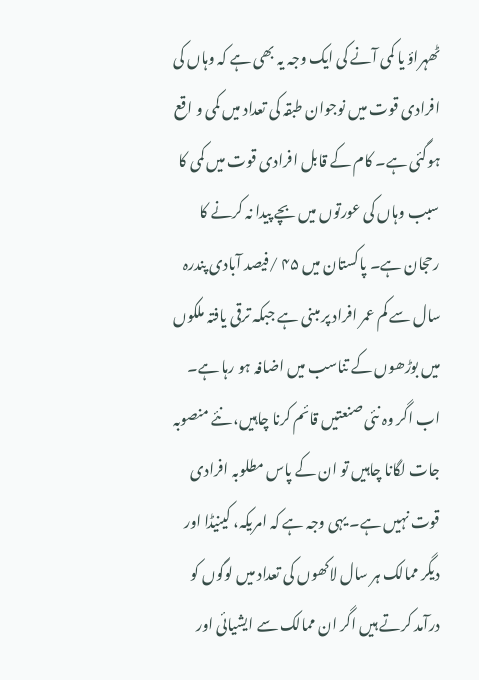ٹھہراؤ یا کمی آنے کی ایک وجہ یہ بھی ہے کہ وہاں کی افرادی قوت میں نوجوان طبقہ کی تعداد میں کمی و اقع ہوگئی ہے۔ کام کے قابل افرادی قوت میں کمی کا سبب وہاں کی عورتوں میں بچے پیدا نہ کرنے کا رحجان ہے۔ پاکستان میں ۴۵ /فیصد آبادی پندرہ سال سے کم عمر افراد پر مبنی ہے جبکہ ترقی یافتہ ملکوں میں بوڑھوں کے تناسب میں اضافہ ہو رہا ہے۔ اب اگر وہ نئی صنعتیں قائم کرنا چاہیں، نئے منصوبہ جات لگانا چاہیں تو ان کے پاس مطلوبہ افرادی قوت نہیں ہے۔ یہی وجہ ہے کہ امریکہ، کینیڈا اور دیگر ممالک ہر سال لاکھوں کی تعداد میں لوگوں کو درآمد کرتے ہیں اگر ان ممالک سے ایشیائی اور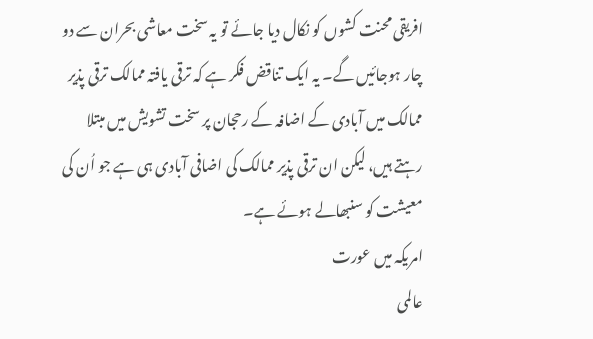افریقی محنت کشوں کو نکال دیا جائے تو یہ سخت معاشی بحران سے دو چار ہوجائیں گے۔ یہ ایک تناقض فکر ہے کہ ترقی یافتہ ممالک ترقی پذیر ممالک میں آبادی کے اضافہ کے رحجان پر سخت تشویش میں مبتلا رہتے ہیں، لیکن ان ترقی پذیر ممالک کی اضافی آبادی ہی ہے جو اُن کی معیشت کو سنبھالے ہوئے ہے۔
امریکہ میں عورت
عالمی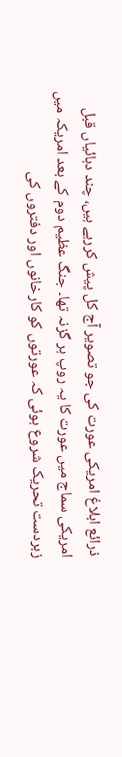ذرائع ابلاغ امریکی عورت کی جو تصویر آج کل پیش کررہے ہیں، چند دہائیاں قبل امریکی سماج میں عورت کا یہ روپ ہر گزنہ تھا۔ جنگ عظیم دوم کے بعد امریکہ میں زبردست تحریک شروع ہوئی کہ عورتوں کو کارخانوں اور دفتروں کی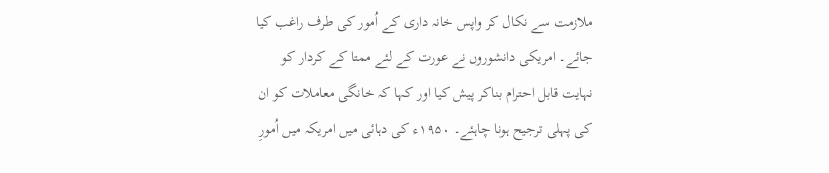ملازمت سے نکال کر واپس خانہ داری کے اُمور کی طرف راغب کیا جائے۔ امریکی دانشوروں نے عورت کے لئے ممتا کے کردار کو نہایت قابل احترام بناکر پیش کیا اور کہا کہ خانگی معاملات کو ان کی پہلی ترجیح ہونا چاہئے۔ ۱۹۵۰ء کی دہائی میں امریکہ میں اُمورِ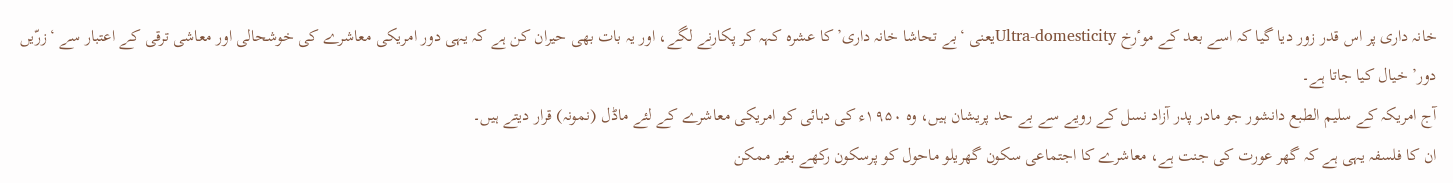خانہ داری پر اس قدر زور دیا گیا کہ اسے بعد کے موٴرخ Ultra-domesticityیعنی ‘بے تحاشا خانہ داری’ کا عشرہ کہہ کر پکارنے لگے، اور یہ بات بھی حیران کن ہے کہ یہی دور امریکی معاشرے کی خوشحالی اور معاشی ترقی کے اعتبار سے ‘زرّیں دور’ خیال کیا جاتا ہے۔
آج امریکہ کے سلیم الطبع دانشور جو مادر پدر آزاد نسل کے رویے سے بے حد پریشان ہیں، وہ ۱۹۵۰ء کی دہائی کو امریکی معاشرے کے لئے ماڈل (نمونہ) قرار دیتے ہیں۔
ان کا فلسفہ یہی ہے کہ گھر عورت کی جنت ہے، معاشرے کا اجتماعی سکون گھریلو ماحول کو پرسکون رکھے بغیر ممکن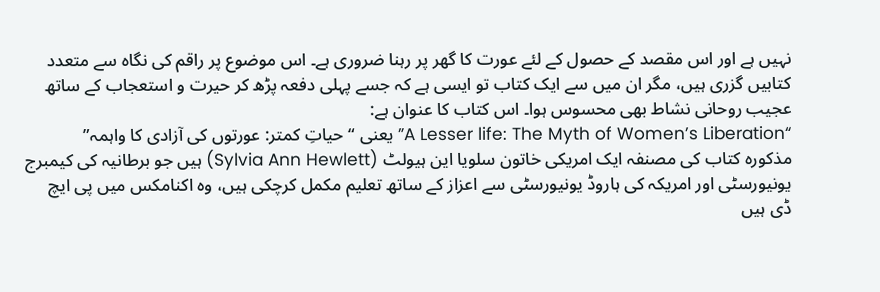نہیں ہے اور اس مقصد کے حصول کے لئے عورت کا گھر پر رہنا ضروری ہے۔ اس موضوع پر راقم کی نگاہ سے متعدد کتابیں گزری ہیں، مگر ان میں سے ایک کتاب تو ایسی ہے کہ جسے پہلی دفعہ پڑھ کر حیرت و استعجاب کے ساتھ عجیب روحانی نشاط بھی محسوس ہوا۔ اس کتاب کا عنوان ہے:
“A Lesser life: The Myth of Women’s Liberation” یعنی “حیاتِ کمتر: عورتوں کی آزادی کا واہمہ”
مذکورہ کتاب کی مصنفہ ایک امریکی خاتون سلویا این ہیولٹ (Sylvia Ann Hewlett) ہیں جو برطانیہ کی کیمبرج یونیورسٹی اور امریکہ کی ہاروڈ یونیورسٹی سے اعزاز کے ساتھ تعلیم مکمل کرچکی ہیں، وہ اکنامکس میں پی ایچ ڈی ہیں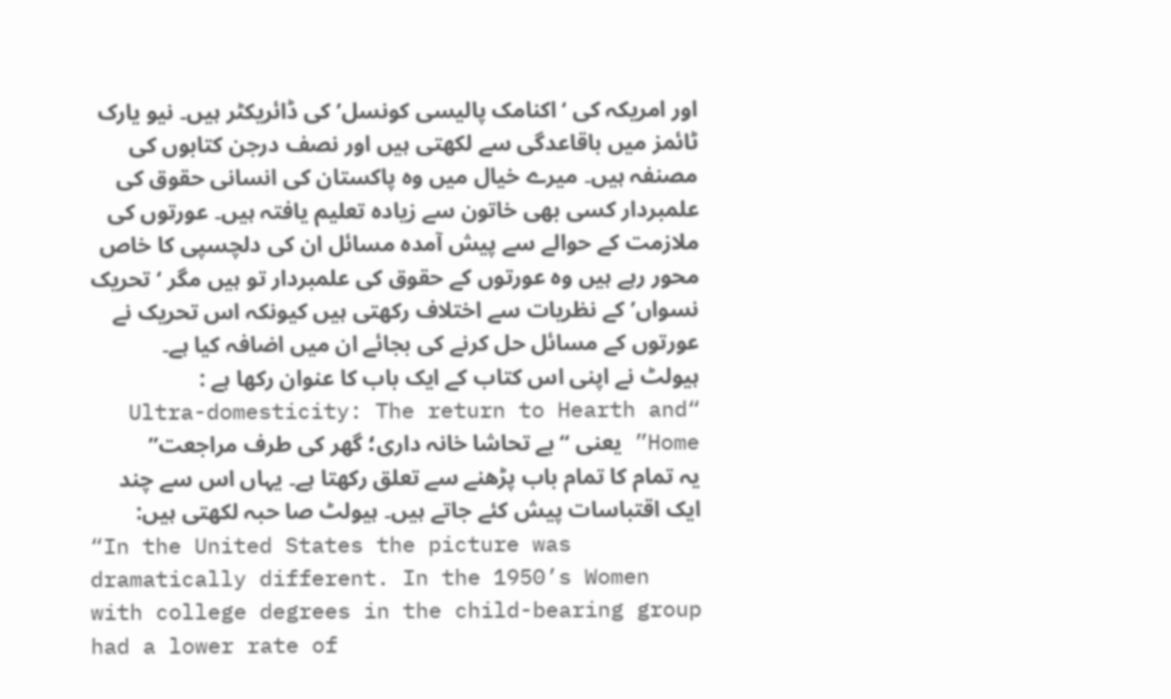اور امریکہ کی ‘اکنامک پالیسی کونسل’ کی ڈائریکٹر ہیں۔ نیو یارک ٹائمز میں باقاعدگی سے لکھتی ہیں اور نصف درجن کتابوں کی مصنفہ ہیں۔ میرے خیال میں وہ پاکستان کی انسانی حقوق کی علمبردار کسی بھی خاتون سے زیادہ تعلیم یافتہ ہیں۔ عورتوں کی ملازمت کے حوالے سے پیش آمدہ مسائل ان کی دلچسپی کا خاص محور رہے ہیں وہ عورتوں کے حقوق کی علمبردار تو ہیں مگر ‘تحریک نسواں’ کے نظریات سے اختلاف رکھتی ہیں کیونکہ اس تحریک نے عورتوں کے مسائل حل کرنے کی بجائے ان میں اضافہ کیا ہے۔
ہیولٹ نے اپنی اس کتاب کے ایک باب کا عنوان رکھا ہے :
“Ultra-domesticity: The return to Hearth and Home” یعنی “بے تحاشا خانہ داری؛ گھر کی طرف مراجعت”
یہ تمام کا تمام باب پڑھنے سے تعلق رکھتا ہے۔ یہاں اس سے چند ایک اقتباسات پیش کئے جاتے ہیں۔ ہیولٹ صا حبہ لکھتی ہیں:
“In the United States the picture was dramatically different. In the 1950’s Women with college degrees in the child-bearing group had a lower rate of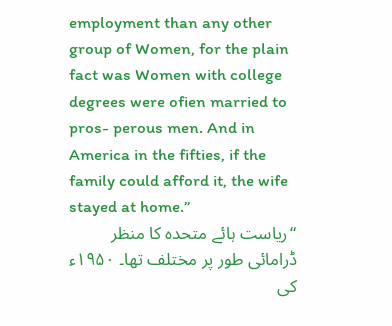employment than any other group of Women, for the plain fact was Women with college degrees were ofien married to pros- perous men. And in America in the fifties, if the family could afford it, the wife stayed at home.”
“ریاست ہائے متحدہ کا منظر ڈرامائی طور پر مختلف تھا۔ ۱۹۵۰ء کی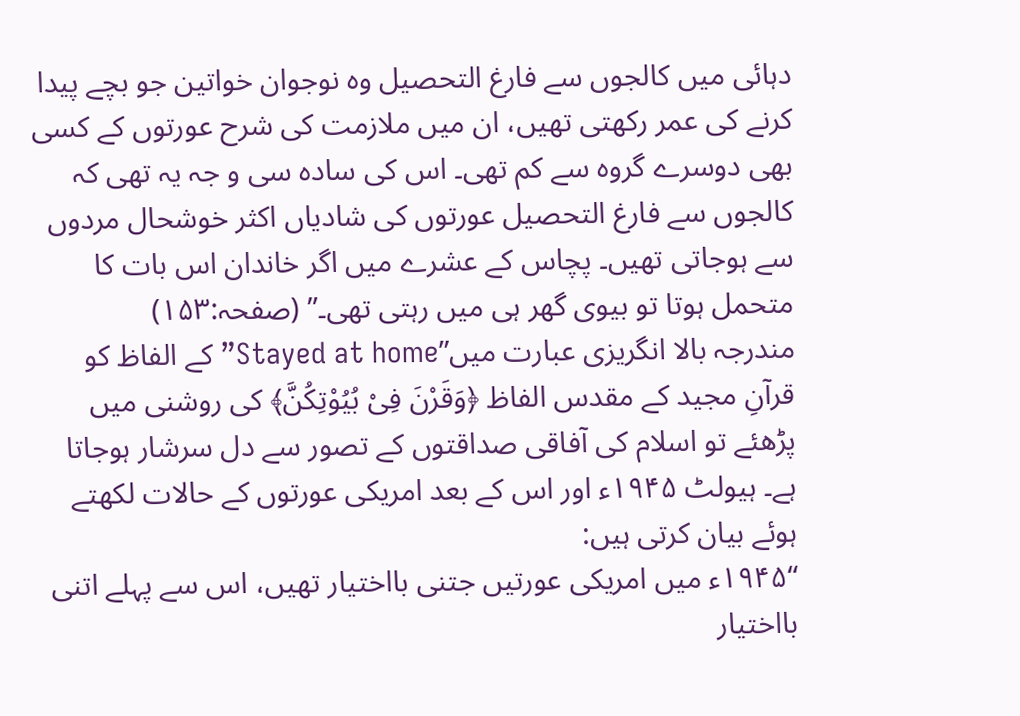دہائی میں کالجوں سے فارغ التحصیل وہ نوجوان خواتین جو بچے پیدا کرنے کی عمر رکھتی تھیں، ان میں ملازمت کی شرح عورتوں کے کسی بھی دوسرے گروہ سے کم تھی۔ اس کی سادہ سی و جہ یہ تھی کہ کالجوں سے فارغ التحصیل عورتوں کی شادیاں اکثر خوشحال مردوں سے ہوجاتی تھیں۔ پچاس کے عشرے میں اگر خاندان اس بات کا متحمل ہوتا تو بیوی گھر ہی میں رہتی تھی۔” (صفحہ:۱۵۳)
مندرجہ بالا انگریزی عبارت میں”Stayed at home” کے الفاظ کو قرآنِ مجید کے مقدس الفاظ ﴿وَقَرْنَ فِیْ بُیُوْتِکُنَّ﴾ کی روشنی میں پڑھئے تو اسلام کی آفاقی صداقتوں کے تصور سے دل سرشار ہوجاتا ہے۔ ہیولٹ ۱۹۴۵ء اور اس کے بعد امریکی عورتوں کے حالات لکھتے ہوئے بیان کرتی ہیں:
“۱۹۴۵ء میں امریکی عورتیں جتنی بااختیار تھیں، اس سے پہلے اتنی بااختیار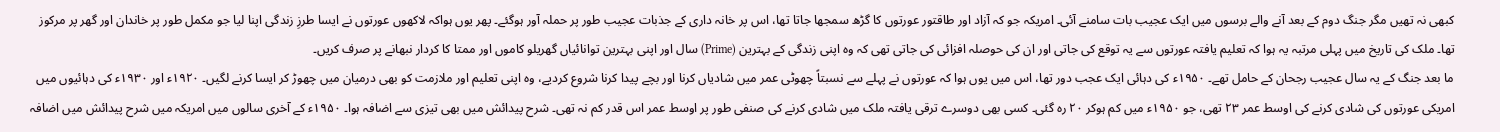کبھی نہ تھیں مگر جنگ دوم کے بعد آنے والے برسوں میں ایک عجیب بات سامنے آئی۔ امریکہ جو کہ آزاد اور طاقتور عورتوں کا گڑھ سمجھا جاتا تھا، اس پر خانہ داری کے جذبات عجیب طور پر حملہ آور ہوگئے۔ پھر یوں ہواکہ لاکھوں عورتوں نے ایسا طرزِ زندگی اپنا لیا جو مکمل طور پر خاندان اور گھر پر مرکوز تھا۔ ملک کی تاریخ میں پہلی مرتبہ یہ ہوا کہ تعلیم یافتہ عورتوں سے یہ توقع کی جاتی اور ان کی حوصلہ افزائی کی جاتی تھی کہ وہ اپنی زندگی کے بہترین (Prime) سال اور اپنی بہترین توانائیاں گھریلو کاموں اور ممتا کا کردار نبھانے پر صرف کریں۔
ما بعد جنگ کے یہ سال عجیب رجحان کے حامل تھے۔ ۱۹۵۰ء کی دہائی ایک عجب دور تھا، اس میں یوں ہوا کہ عورتوں نے پہلے سے نسبتاً چھوٹی عمر میں شادیاں کرنا اور بچے پیدا کرنا شروع کردیے، وہ اپنی تعلیم اور ملازمت کو بھی درمیان میں چھوڑ کر ایسا کرنے لگیں۔ ۱۹۲۰ء اور ۱۹۳۰ء کی دہائیوں میں امریکی عورتوں کی شادی کرنے کی اوسط عمر ۲۳ تھی، جو ۱۹۵۰ء میں کم ہوکر ۲۰ رہ گئی۔ کسی بھی دوسرے ترقی یافتہ ملک میں شادی کرنے کی صنفی طور پر اوسط عمر اس قدر کم نہ تھی۔ شرح پیدائش میں بھی تیزی سے اضافہ ہوا۔ ۱۹۵۰ء کے آخری سالوں میں امریکہ میں شرح پیدائش میں اضافہ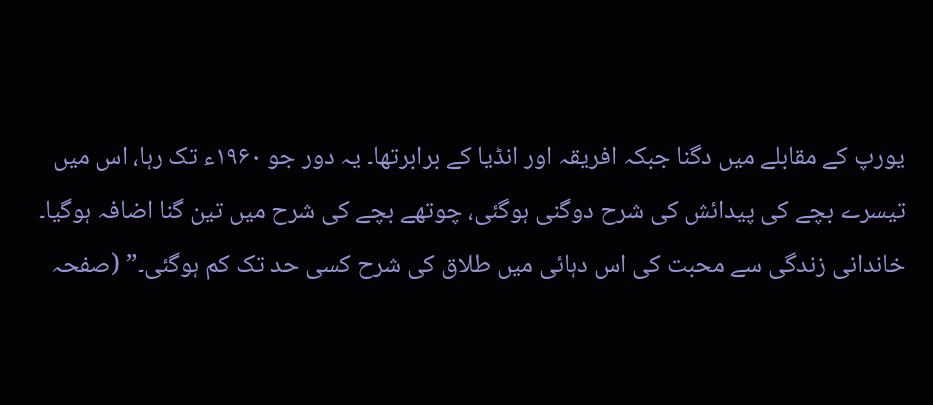یورپ کے مقابلے میں دگنا جبکہ افریقہ اور انڈیا کے برابرتھا۔ یہ دور جو ۱۹۶۰ء تک رہا، اس میں تیسرے بچے کی پیدائش کی شرح دوگنی ہوگئی، چوتھے بچے کی شرح میں تین گنا اضافہ ہوگیا۔ خاندانی زندگی سے محبت کی اس دہائی میں طلاق کی شرح کسی حد تک کم ہوگئی۔” (صفحہ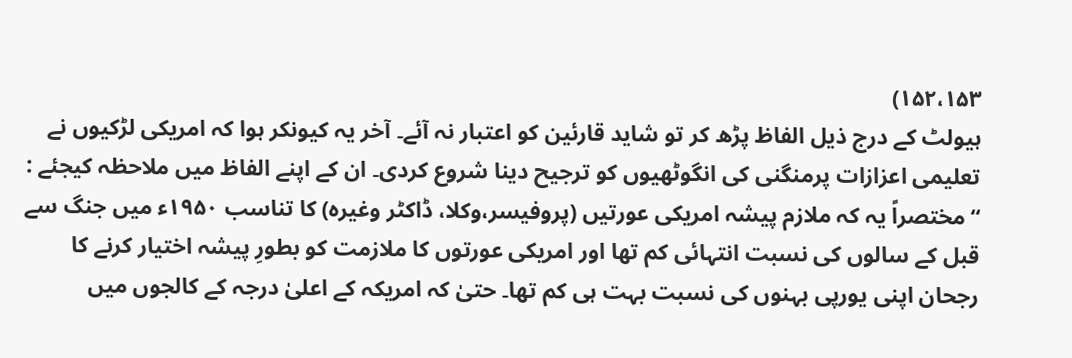۱۵۲،۱۵۳)
ہیولٹ کے درج ذیل الفاظ پڑھ کر تو شاید قارئین کو اعتبار نہ آئے۔ آخر یہ کیونکر ہوا کہ امریکی لڑکیوں نے تعلیمی اعزازات پرمنگنی کی انگوٹھیوں کو ترجیح دینا شروع کردی۔ ان کے اپنے الفاظ میں ملاحظہ کیجئے :
“مختصراً یہ کہ ملازم پیشہ امریکی عورتیں (پروفیسر،وکلا، ڈاکٹر وغیرہ) کا تناسب ۱۹۵۰ء میں جنگ سے قبل کے سالوں کی نسبت انتہائی کم تھا اور امریکی عورتوں کا ملازمت کو بطورِ پیشہ اختیار کرنے کا رجحان اپنی یورپی بہنوں کی نسبت بہت ہی کم تھا۔ حتیٰ کہ امریکہ کے اعلیٰ درجہ کے کالجوں میں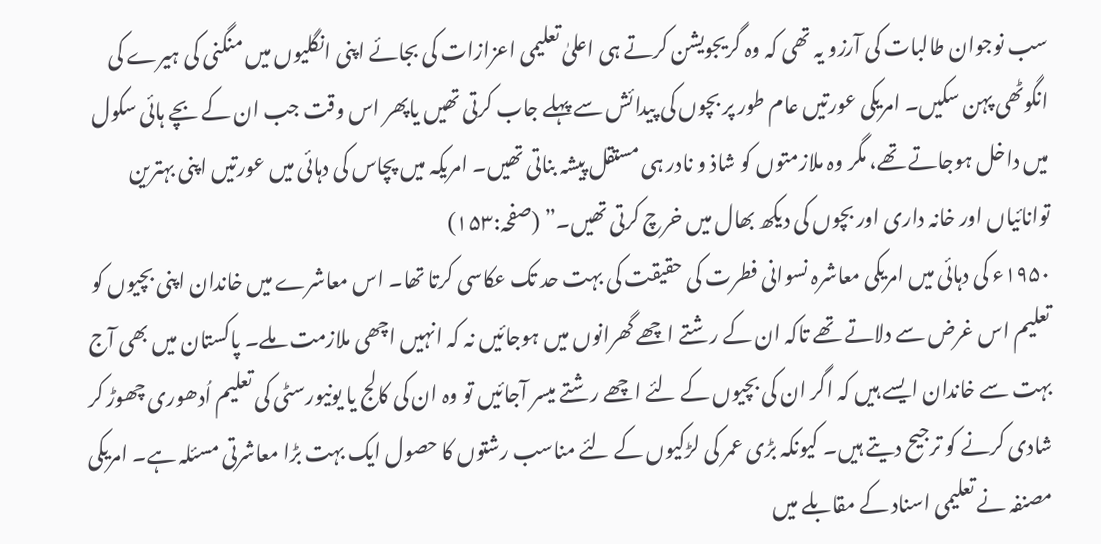سب نوجوان طالبات کی آرزو یہ تھی کہ وہ گریجویشن کرتے ہی اعلیٰ تعلیمی اعزازات کی بجائے اپنی انگلیوں میں منگنی کی ہیرے کی انگوٹھی پہن سکیں۔ امریکی عورتیں عام طور پر بچوں کی پیدائش سے پہلے جاب کرتی تھیں یاپھر اس وقت جب ان کے بچے ہائی سکول میں داخل ہوجاتے تھے، مگر وہ ملازمتوں کو شاذ و نادر ہی مستقل پیشہ بناتی تھیں۔ امریکہ میں پچاس کی دہائی میں عورتیں اپنی بہترین توانائیاں اور خانہ داری اور بچوں کی دیکھ بھال میں خرچ کرتی تھیں۔” (صفحہ:۱۵۳)
۱۹۵۰ء کی دہائی میں امریکی معاشرہ نسوانی فطرت کی حقیقت کی بہت حد تک عکاسی کرتا تھا۔ اس معاشرے میں خاندان اپنی بچیوں کو تعلیم اس غرض سے دلاتے تھے تاکہ ان کے رشتے اچھے گھرانوں میں ہوجائیں نہ کہ انہیں اچھی ملازمت ملے۔ پاکستان میں بھی آج بہت سے خاندان ایسے ہیں کہ اگر ان کی بچیوں کے لئے اچھے رشتے میسر آجائیں تو وہ ان کی کالج یا یونیورسٹی کی تعلیم اُدھوری چھوڑ کر شادی کرنے کو ترجیح دیتے ہیں۔ کیونکہ بڑی عمر کی لڑکیوں کے لئے مناسب رشتوں کا حصول ایک بہت بڑا معاشرتی مسئلہ ہے۔ امریکی مصنفہ نے تعلیمی اسناد کے مقابلے میں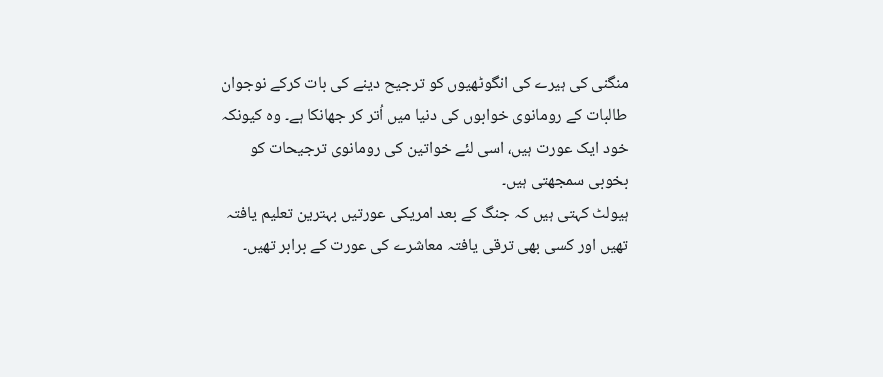منگنی کی ہیرے کی انگوٹھیوں کو ترجیح دینے کی بات کرکے نوجوان طالبات کے رومانوی خوابوں کی دنیا میں اُتر کر جھانکا ہے۔ وہ کیونکہ خود ایک عورت ہیں، اسی لئے خواتین کی رومانوی ترجیحات کو بخوبی سمجھتی ہیں۔
ہیولٹ کہتی ہیں کہ جنگ کے بعد امریکی عورتیں بہترین تعلیم یافتہ تھیں اور کسی بھی ترقی یافتہ معاشرے کی عورت کے برابر تھیں۔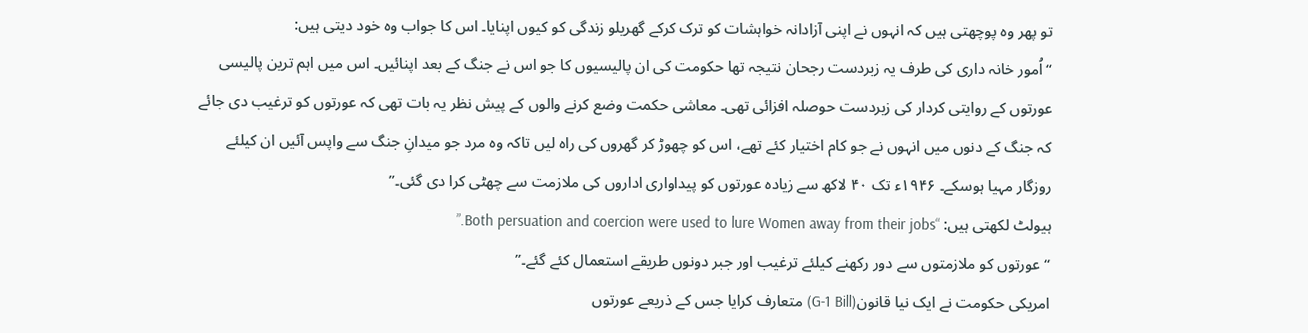تو پھر وہ پوچھتی ہیں کہ انہوں نے اپنی آزادانہ خواہشات کو ترک کرکے گھریلو زندگی کو کیوں اپنایا۔ اس کا جواب وہ خود دیتی ہیں:
“اُمور خانہ داری کی طرف یہ زبردست رجحان نتیجہ تھا حکومت کی ان پالیسیوں کا جو اس نے جنگ کے بعد اپنائیں۔ اس میں اہم ترین پالیسی عورتوں کے روایتی کردار کی زبردست حوصلہ افزائی تھی۔ معاشی حکمت وضع کرنے والوں کے پیش نظر یہ بات تھی کہ عورتوں کو ترغیب دی جائے کہ جنگ کے دنوں میں انہوں نے جو کام اختیار کئے تھے، اس کو چھوڑ کر گھروں کی راہ لیں تاکہ وہ مرد جو میدانِ جنگ سے واپس آئیں ان کیلئے روزگار مہیا ہوسکے۔ ۱۹۴۶ء تک ۴۰ لاکھ سے زیادہ عورتوں کو پیداواری اداروں کی ملازمت سے چھٹی کرا دی گئی۔”
ہیولٹ لکھتی ہیں: “Both persuation and coercion were used to lure Women away from their jobs.”
“عورتوں کو ملازمتوں سے دور رکھنے کیلئے ترغیب اور جبر دونوں طریقے استعمال کئے گئے۔”
امریکی حکومت نے ایک نیا قانون(G-1 Bill) متعارف کرایا جس کے ذریعے عورتوں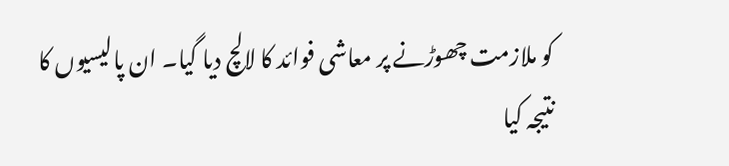کو ملازمت چھوڑنے پر معاشی فوائد کا لالچ دیا گیا۔ ان پالیسیوں کا نتیجہ کیا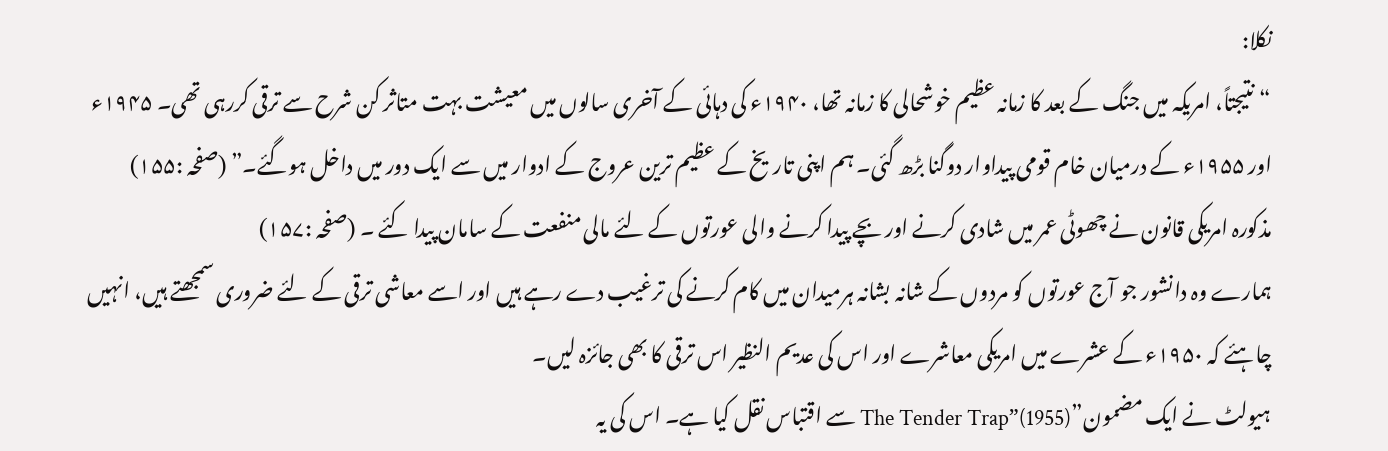نکلا:
“نتیجتاً، امریکہ میں جنگ کے بعد کا زمانہ عظیم خوشحالی کا زمانہ تھا، ۱۹۴۰ء کی دہائی کے آخری سالوں میں معیشت بہت متاثر کن شرح سے ترقی کررہی تھی۔ ۱۹۴۵ء اور ۱۹۵۵ء کے درمیان خام قومی پیداوار دوگنا بڑھ گئی۔ ہم اپنی تاریخ کے عظیم ترین عروج کے ادوار میں سے ایک دور میں داخل ہوگئے۔” (صفحہ :۱۵۵)
مذکورہ امریکی قانون نے چھوٹی عمر میں شادی کرنے اور بچے پیدا کرنے والی عورتوں کے لئے مالی منفعت کے سامان پیدا کئے ۔ (صفحہ :۱۵۷)
ہمارے وہ دانشور جو آج عورتوں کو مردوں کے شانہ بشانہ ہرمیدان میں کام کرنے کی ترغیب دے رہے ہیں اور اسے معاشی ترقی کے لئے ضروری سمجھتے ہیں، انہیں چاہئے کہ ۱۹۵۰ء کے عشرے میں امریکی معاشرے اور اس کی عدیم النظیر اس ترقی کا بھی جائزہ لیں۔
ہیولٹ نے ایک مضمون”The Tender Trap”(1955) سے اقتباس نقل کیا ہے۔ اس کی یہ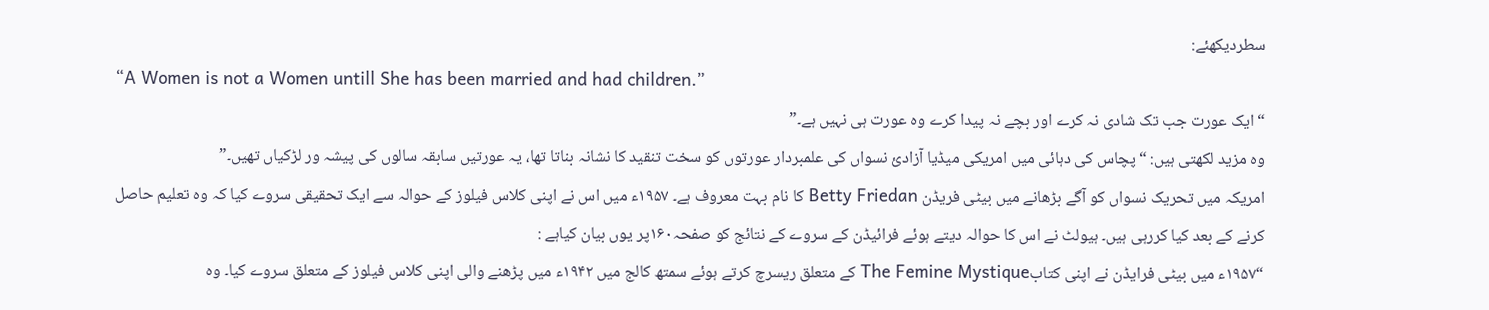سطردیکھئے:
“A Women is not a Women untill She has been married and had children.”
“ایک عورت جب تک شادی نہ کرے اور بچے نہ پیدا کرے وہ عورت ہی نہیں ہے۔”
وہ مزید لکھتی ہیں: “پچاس کی دہائی میں امریکی میڈیا آزادئ نسواں کی علمبردار عورتوں کو سخت تنقید کا نشانہ بناتا تھا، یہ عورتیں سابقہ سالوں کی پیشہ ور لڑکیاں تھیں۔”
امریکہ میں تحریک نسواں کو آگے بڑھانے میں بیٹی فریڈن Betty Friedan کا نام بہت معروف ہے۔ ۱۹۵۷ء میں اس نے اپنی کلاس فیلوز کے حوالہ سے ایک تحقیقی سروے کیا کہ وہ تعلیم حاصل کرنے کے بعد کیا کررہی ہیں۔ ہیولٹ نے اس کا حوالہ دیتے ہوئے فرائیڈن کے سروے کے نتائج کو صفحہ۱۶۰پر یوں بیان کیاہے :
“۱۹۵۷ء میں بیٹی فرایڈن نے اپنی کتابThe Femine Mystique کے متعلق ریسرچ کرتے ہوئے سمتھ کالج میں ۱۹۴۲ء میں پڑھنے والی اپنی کلاس فیلوز کے متعلق سروے کیا۔ وہ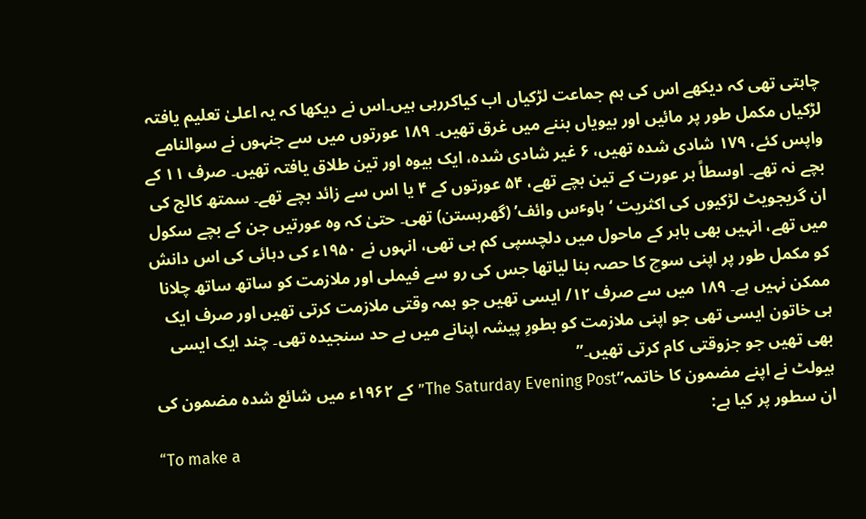چاہتی تھی کہ دیکھے اس کی ہم جماعت لڑکیاں اب کیاکررہی ہیں۔اس نے دیکھا کہ یہ اعلیٰ تعلیم یافتہ لڑکیاں مکمل طور پر مائیں اور بیویاں بننے میں غرق تھیں۔ ۱۸۹ عورتوں میں سے جنہوں نے سوالنامے واپس کئے، ۱۷۹ شادی شدہ تھیں، ۶ غیر شادی شدہ، ایک بیوہ اور تین طلاق یافتہ تھیں۔ صرف ۱۱ کے بچے نہ تھے۔ اوسطاً ہر عورت کے تین بچے تھے، ۵۴ عورتوں کے ۴ یا اس سے زائد بچے تھے۔ سمتھ کالج کی ان گریجویٹ لڑکیوں کی اکثریت ‘ہاوٴس وائف’ (گھرہستن) تھی۔ حتیٰ کہ وہ عورتیں جن کے بچے سکول میں تھے، انہیں بھی باہر کے ماحول میں دلچسپی کم ہی تھی، انہوں نے ۱۹۵۰ء کی دہائی کی اس دانش کو مکمل طور پر اپنی سوچ کا حصہ بنا لیاتھا جس کی رو سے فیملی اور ملازمت کو ساتھ ساتھ چلانا ممکن نہیں ہے۔ ۱۸۹ میں سے صرف ۱۲/ ایسی تھیں جو ہمہ وقتی ملازمت کرتی تھیں اور صرف ایک ہی خاتون ایسی تھی جو اپنی ملازمت کو بطورِ پیشہ اپنانے میں بے حد سنجیدہ تھی۔ چند ایک ایسی بھی تھیں جو جزوقتی کام کرتی تھیں۔”
ہیولٹ نے اپنے مضمون کا خاتمہ”The Saturday Evening Post”کے ۱۹۶۲ء میں شائع شدہ مضمون کی ان سطور پر کیا ہے:
“To make a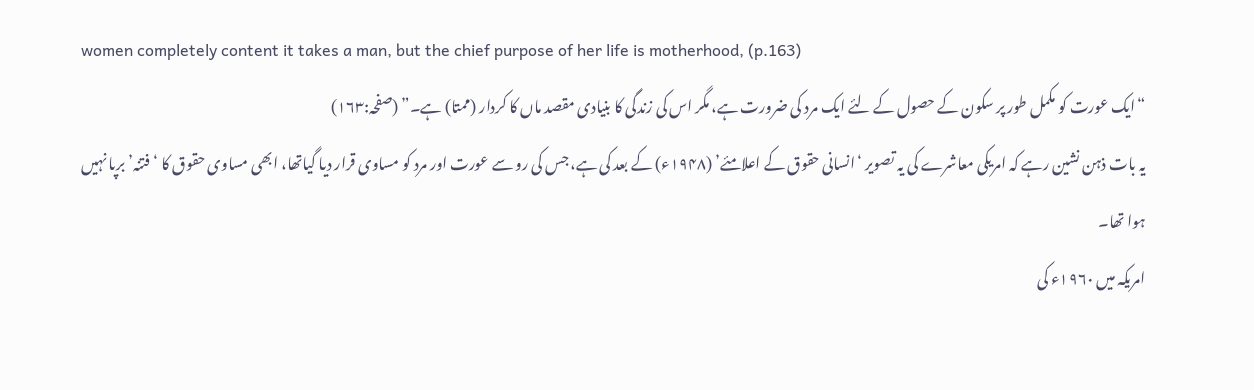women completely content it takes a man, but the chief purpose of her life is motherhood, (p.163)
“ایک عورت کو مکمل طور پر سکون کے حصول کے لئے ایک مرد کی ضرورت ہے، مگر اس کی زندگی کا بنیادی مقصد ماں کا کردار (ممتا) ہے۔” (صفحہ:۱۶۳)
یہ بات ذہن نشین رہے کہ امریکی معاشرے کی یہ تصویر ‘انسانی حقوق کے اعلامئے’ (۱۹۴۸ء) کے بعد کی ہے، جس کی رو سے عورت اور مرد کو مساوی قرار دیا گیاتھا، ابھی مساوی حقوق کا ‘فتنہ’ برپا نہیں ہوا تھا۔
امریکہ میں ۱۹۶۰ء کی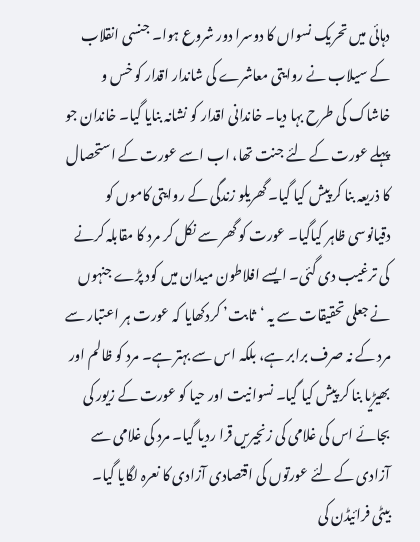دہائی میں تحریک نسواں کا دوسرا دور شروع ہوا۔ جنسی انقلاب کے سیلاب نے روایتی معاشرے کی شاندار اقدار کو خس و خاشاک کی طرح بہا دیا۔ خاندانی اقدار کو نشانہ بنایا گیا۔ خاندان جو پہلے عورت کے لئے جنت تھا، اب اسے عورت کے استحصال کا ذریعہ بنا کر پیش کیا گیا۔ گھریلو زندگی کے روایتی کاموں کو دقیانوسی ظاہر کیاگیا۔ عورت کو گھر سے نکل کر مرد کا مقابلہ کرنے کی ترغیب دی گئی۔ ایسے افلاطون میدان میں کود پڑے جنہوں نے جعلی تحقیقات سے یہ ‘ثابت’ کردکھایا کہ عورت ہر اعتبار سے مرد کے نہ صرف برابر ہے، بلکہ اس سے بہتر ہے۔ مرد کو ظالم اور بھیڑیا بنا کر پیش کیا گیا۔ نسوانیت اور حیا کو عورت کے زیور کی بجائے اس کی غلامی کی زنجیریں قرا ردیا گیا۔ مرد کی غلامی سے آزادی کے لئے عورتوں کی اقتصادی آزادی کا نعرہ لگایا گیا۔
بیٹی فرائیڈن کی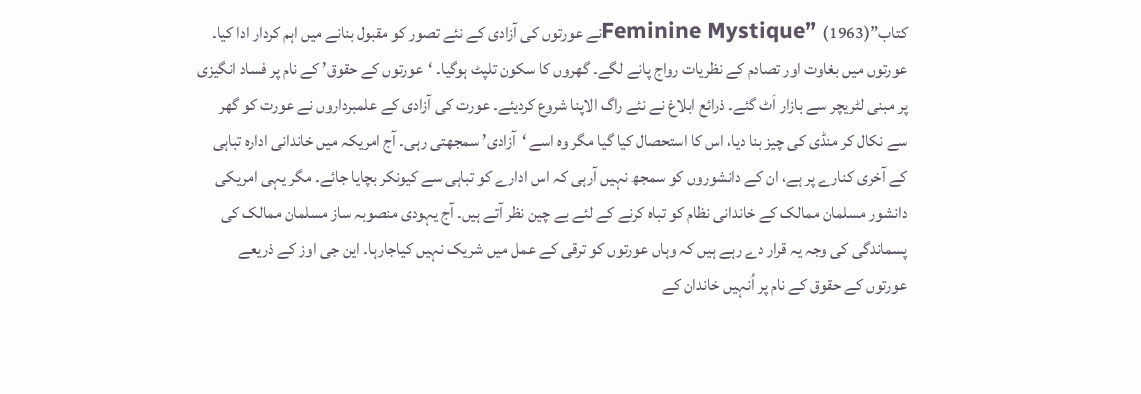کتاب”Feminine Mystique” (1963)نے عورتوں کی آزادی کے نئے تصور کو مقبول بنانے میں اہم کردار ادا کیا۔ عورتوں میں بغاوت اور تصادم کے نظریات رواج پانے لگے۔ گھروں کا سکون تلپٹ ہوگیا۔ ‘عورتوں کے حقوق’ کے نام پر فساد انگیزی پر مبنی لٹریچر سے بازار اَٹ گئے۔ ذرائع ابلاغ نے نئے راگ الاپنا شروع کردیئے۔ عورت کی آزادی کے علمبرداروں نے عورت کو گھر سے نکال کر منڈی کی چیز بنا دیا، اس کا استحصال کیا گیا مگر وہ اسے ‘آزادی’ سمجھتی رہی۔ آج امریکہ میں خاندانی ادارہ تباہی کے آخری کنارے پر ہے، ان کے دانشوروں کو سمجھ نہیں آرہی کہ اس ادارے کو تباہی سے کیونکر بچایا جائے۔ مگر یہی امریکی دانشور مسلمان ممالک کے خاندانی نظام کو تباہ کرنے کے لئے بے چین نظر آتے ہیں۔ آج یہودی منصوبہ ساز مسلمان ممالک کی پسماندگی کی وجہ یہ قرار دے رہے ہیں کہ وہاں عورتوں کو ترقی کے عمل میں شریک نہیں کیاجارہا۔ این جی اوز کے ذریعے عورتوں کے حقوق کے نام پر اُنہیں خاندان کے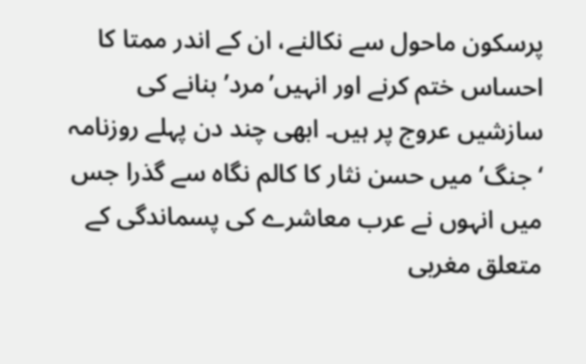پرسکون ماحول سے نکالنے، ان کے اندر ممتا کا احساس ختم کرنے اور انہیں’مرد’ بنانے کی سازشیں عروج پر ہیں۔ ابھی چند دن پہلے روزنامہ ‘جنگ’ میں حسن نثار کا کالم نگاہ سے گذرا جس میں انہوں نے عرب معاشرے کی پسماندگی کے متعلق مغربی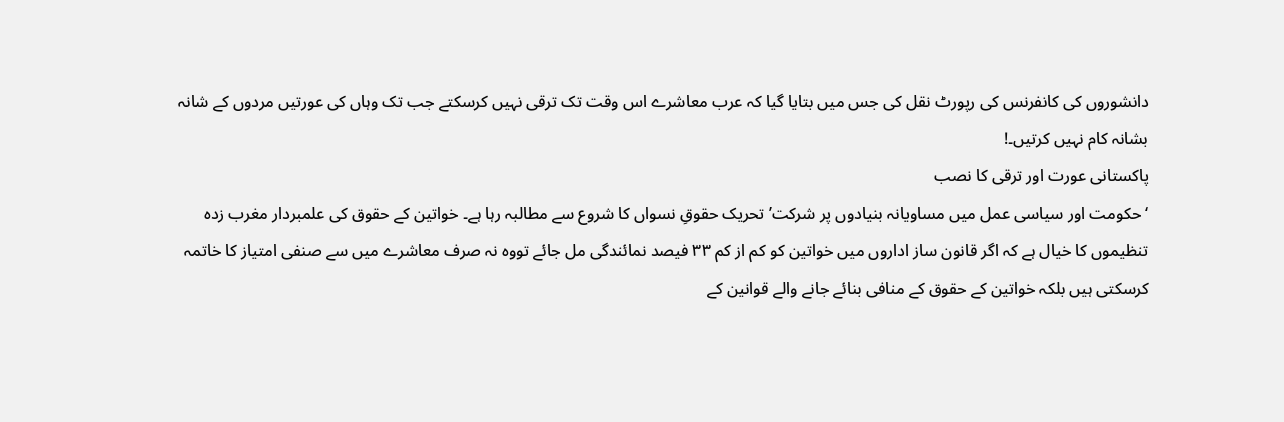دانشوروں کی کانفرنس کی رپورٹ نقل کی جس میں بتایا گیا کہ عرب معاشرے اس وقت تک ترقی نہیں کرسکتے جب تک وہاں کی عورتیں مردوں کے شانہ بشانہ کام نہیں کرتیں۔!
پاکستانی عورت اور ترقی کا نصب
‘حکومت اور سیاسی عمل میں مساویانہ بنیادوں پر شرکت’ تحریک حقوقِ نسواں کا شروع سے مطالبہ رہا ہے۔ خواتین کے حقوق کی علمبردار مغرب زدہ تنظیموں کا خیال ہے کہ اگر قانون ساز اداروں میں خواتین کو کم از کم ۳۳ فیصد نمائندگی مل جائے تووہ نہ صرف معاشرے میں سے صنفی امتیاز کا خاتمہ کرسکتی ہیں بلکہ خواتین کے حقوق کے منافی بنائے جانے والے قوانین کے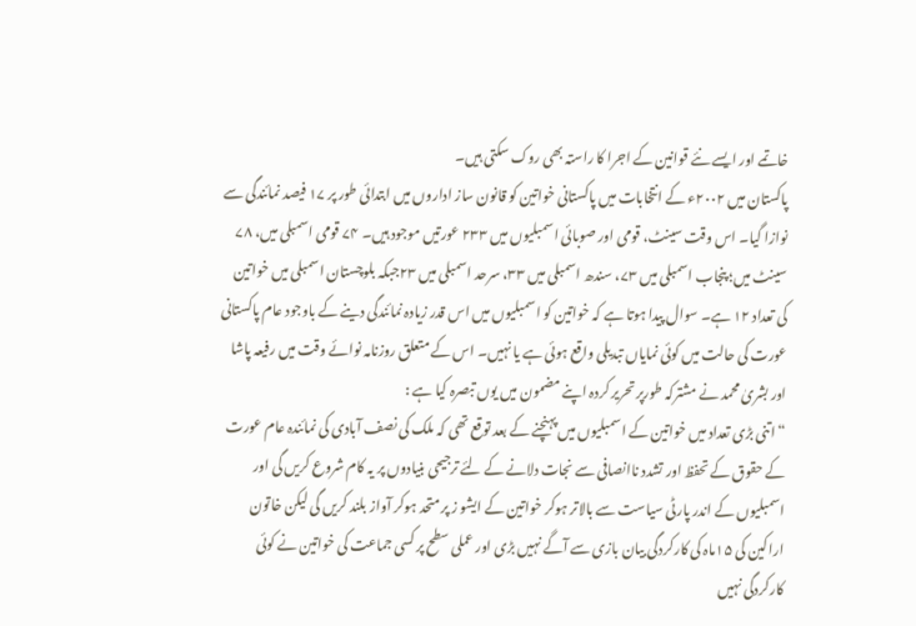خاتمے اور ایسے نئے قوانین کے اجرا کا راستہ بھی روک سکتی ہیں۔
پاکستان میں ۲۰۰۲ء کے انتخابات میں پاکستانی خواتین کو قانون ساز اداروں میں ابتدائی طور پر ۱۷ فیصد نمائندگی سے نوازا گیا۔ اس وقت سینٹ، قومی اور صوبائی اسمبلیوں میں ۲۳۳ عورتیں موجود ہیں۔ ۷۴ قومی اسمبلی میں، ۷۸ سینٹ میں؛ پنجاب اسمبلی میں ۷۳، سندھ اسمبلی میں ۳۳، سرحد اسمبلی میں ۲۳جبکہ بلوچستان اسمبلی میں خواتین کی تعداد ۱۲ ہے۔ سوال پیدا ہوتا ہے کہ خواتین کو اسمبلیوں میں اس قدر زیادہ نمائندگی دینے کے باوجود عام پاکستانی عورت کی حالت میں کوئی نمایاں تبدیلی واقع ہوئی ہے یا نہیں۔ اس کے متعلق روزنامہ نوائے وقت میں رفیعہ پاشا اور بشریٰ محمد نے مشترکہ طورپر تحریر کردہ اپنے مضمون میں یوں تبصرہ کیا ہے :
“اتنی بڑی تعداد میں خواتین کے اسمبلیوں میں پہنچنے کے بعد توقع تھی کہ ملک کی نصف آبادی کی نمائندہ عام عورت کے حقوق کے تحفظ اور تشدد ناانصافی سے نجات دلانے کے لئے ترجیحی بنیادوں پر یہ کام شروع کریں گی اور اسمبلیوں کے اندر پارٹی سیاست سے بالاتر ہوکر خواتین کے ایشو ز پر متحد ہوکر آواز بلند کریں گی لیکن خاتون اراکین کی ۱۵ماہ کی کارکردگی بیان بازی سے آگے نہیں بڑی اور عملی سطح پر کسی جماعت کی خواتین نے کوئی کارکردگی نہیں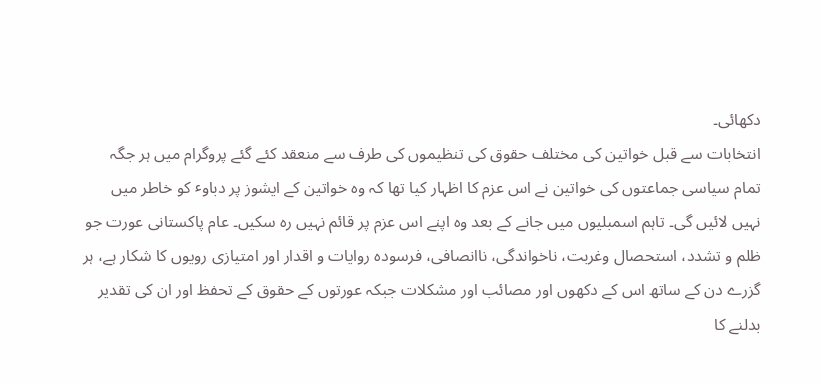دکھائی۔
انتخابات سے قبل خواتین کی مختلف حقوق کی تنظیموں کی طرف سے منعقد کئے گئے پروگرام میں ہر جگہ تمام سیاسی جماعتوں کی خواتین نے اس عزم کا اظہار کیا تھا کہ وہ خواتین کے ایشوز پر دباوٴ کو خاطر میں نہیں لائیں گی۔ تاہم اسمبلیوں میں جانے کے بعد وہ اپنے اس عزم پر قائم نہیں رہ سکیں۔ عام پاکستانی عورت جو ظلم و تشدد، استحصال وغربت، ناخواندگی، ناانصافی، فرسودہ روایات و اقدار اور امتیازی رویوں کا شکار ہے، ہر گزرے دن کے ساتھ اس کے دکھوں اور مصائب اور مشکلات جبکہ عورتوں کے حقوق کے تحفظ اور ان کی تقدیر بدلنے کا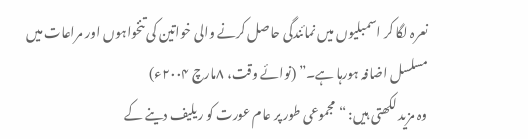نعرہ لگا کر اسمبلیوں میں نمائندگی حاصل کرنے والی خواتین کی تنخواہوں اور مراعات میں مسلسل اضافہ ہورہا ہے۔” (نوائے وقت، ۸مارچ ۲۰۰۴ء)
وہ مزید لکھتی ہیں: “مجموعی طور پر عام عورت کو ریلیف دینے کے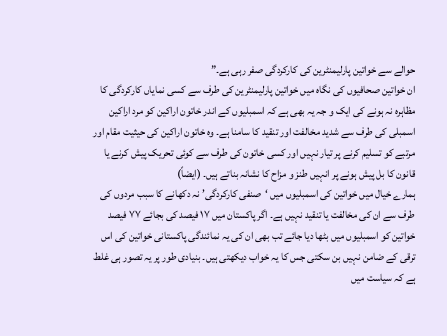حوالے سے خواتین پارلیمنٹرین کی کارکردگی صفر رہی ہے۔”
ان خواتین صحافیوں کی نگاہ میں خواتین پارلیمنٹرین کی طرف سے کسی نمایاں کارکردگی کا مظاہرہ نہ ہونے کی ایک و جہ یہ بھی ہے کہ اسمبلیوں کے اندر خاتون اراکین کو مرد اراکین اسمبلی کی طرف سے شدید مخالفت اور تنقید کا سامنا ہے۔ وہ خاتون اراکین کی حیثیت مقام اور مرتبے کو تسلیم کرنے پر تیار نہیں اور کسی خاتون کی طرف سے کوئی تحریک پیش کرنے یا قانون کا بل پیش ہونے پر انہیں طنز و مزاح کا نشانہ بناتے ہیں۔ (ایضاً)
ہمارے خیال میں خواتین کی اسمبلیوں میں ‘صنفی کارکردگی’ نہ دکھانے کا سبب مردوں کی طرف سے ان کی مخالفت یا تنقید نہیں ہے۔ اگر پاکستان میں ۱۷ فیصد کی بجائے ۷۷ فیصد خواتین کو اسمبلیوں میں بٹھا دیا جائے تب بھی ان کی یہ نمائندگی پاکستانی خواتین کی اس ترقی کے ضامن نہیں بن سکتی جس کا یہ خواب دیکھتی ہیں۔ بنیادی طور پر یہ تصور ہی غلط ہے کہ سیاست میں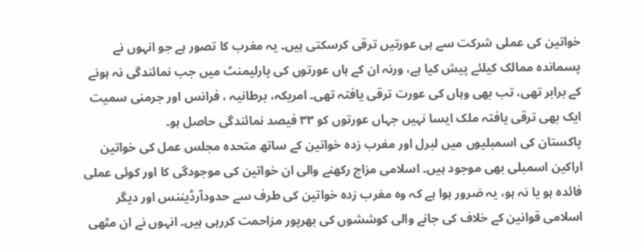خواتین کی عملی شرکت سے ہی عورتیں ترقی کرسکتی ہیں۔ یہ مغرب کا تصور ہے جو انہوں نے پسماندہ ممالک کیلئے پیش کیا ہے، ورنہ ان کے ہاں عورتوں کی پارلیمنٹ میں جب نمائندگی نہ ہونے کے برابر تھی، تب بھی وہاں کی عورت ترقی یافتہ تھی۔ امریکہ، برطانیہ ، فرانس اور جرمنی سمیت ایک بھی ترقی یافتہ ملک ایسا نہیں جہاں عورتوں کو ۳۳ فیصد نمائندگی حاصل ہو۔
پاکستان کی اسمبلیوں میں لبرل اور مغرب زدہ خواتین کے ساتھ متحدہ مجلس عمل کی خواتین اراکین اسمبلی بھی موجود ہیں۔ اسلامی مزاج رکھنے والی ان خواتین کی موجودگی کا اور کوئی عملی فائدہ ہو یا نہ ہو، یہ ضرور ہوا ہے کہ وہ مغرب زدہ خواتین کی طرف سے حدودآرڈیننس اور دیگر اسلامی قوانین کے خلاف کی جانے والی کوششوں کی بھرپور مزاحمت کررہی ہیں۔ انہوں نے ان مٹھی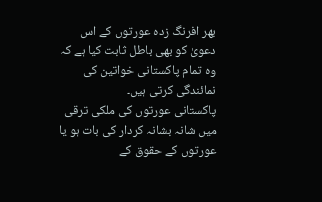بھر افرنگ زدہ عورتوں کے اس دعویٰ کو بھی باطل ثابت کیا ہے کہ وہ تمام پاکستانی خواتین کی نمائندگی کرتی ہیں۔
پاکستانی عورتوں کی ملکی ترقی میں شانہ بشانہ کردار کی بات ہو یا عورتوں کے حقوق کے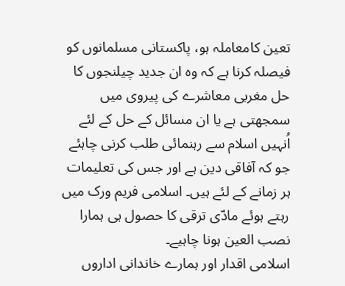تعین کامعاملہ ہو، پاکستانی مسلمانوں کو فیصلہ کرنا ہے کہ وہ ان جدید چیلنجوں کا حل مغربی معاشرے کی پیروی میں سمجھتی ہے یا ان مسائل کے حل کے لئے اُنہیں اسلام سے رہنمائی طلب کرنی چاہئے جو کہ آفاقی دین ہے اور جس کی تعلیمات ہر زمانے کے لئے ہیں۔ اسلامی فریم ورک میں رہتے ہوئے مادّی ترقی کا حصول ہی ہمارا نصب العین ہونا چاہیے۔
اسلامی اقدار اور ہمارے خاندانی اداروں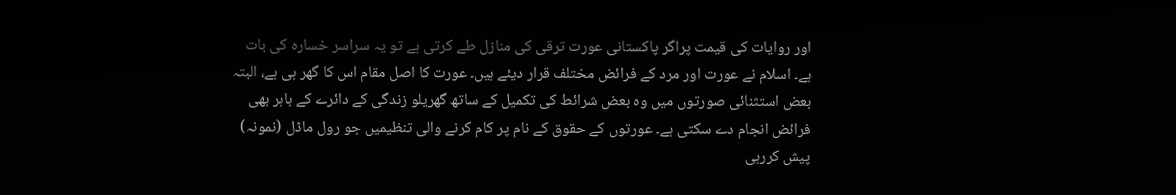اور روایات کی قیمت پراگر پاکستانی عورت ترقی کی منازل طے کرتی ہے تو یہ سراسر خسارہ کی بات ہے۔ اسلام نے عورت اور مرد کے فرائض مختلف قرار دیئے ہیں۔ عورت کا اصل مقام اس کا گھر ہی ہے، البتہ بعض استثنائی صورتوں میں وہ بعض شرائط کی تکمیل کے ساتھ گھریلو زندگی کے دائرے کے باہر بھی فرائض انجام دے سکتی ہے۔ عورتوں کے حقوق کے نام پر کام کرنے والی تنظیمیں جو رول ماڈل (نمونہ) پیش کررہی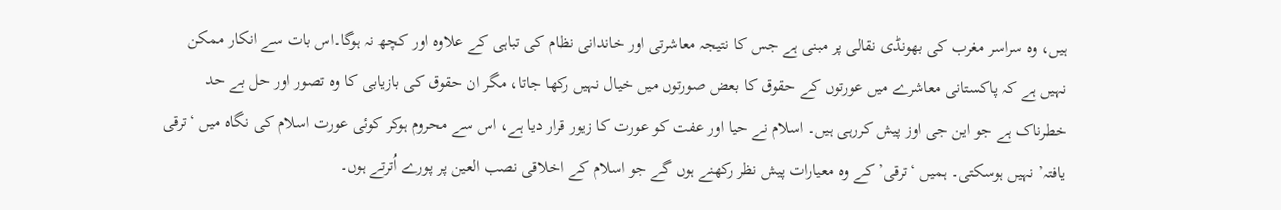ہیں، وہ سراسر مغرب کی بھونڈی نقالی پر مبنی ہے جس کا نتیجہ معاشرتی اور خاندانی نظام کی تباہی کے علاوہ اور کچھ نہ ہوگا۔اس بات سے انکار ممکن نہیں ہے کہ پاکستانی معاشرے میں عورتوں کے حقوق کا بعض صورتوں میں خیال نہیں رکھا جاتا، مگر ان حقوق کی بازیابی کا وہ تصور اور حل بے حد خطرناک ہے جو این جی اوز پیش کررہی ہیں۔ اسلام نے حیا اور عفت کو عورت کا زیور قرار دیا ہے، اس سے محروم ہوکر کوئی عورت اسلام کی نگاہ میں ‘ترقی یافتہ’ نہیں ہوسکتی۔ ہمیں ‘ترقی’ کے وہ معیارات پیش نظر رکھنے ہوں گے جو اسلام کے اخلاقی نصب العین پر پورے اُترتے ہوں۔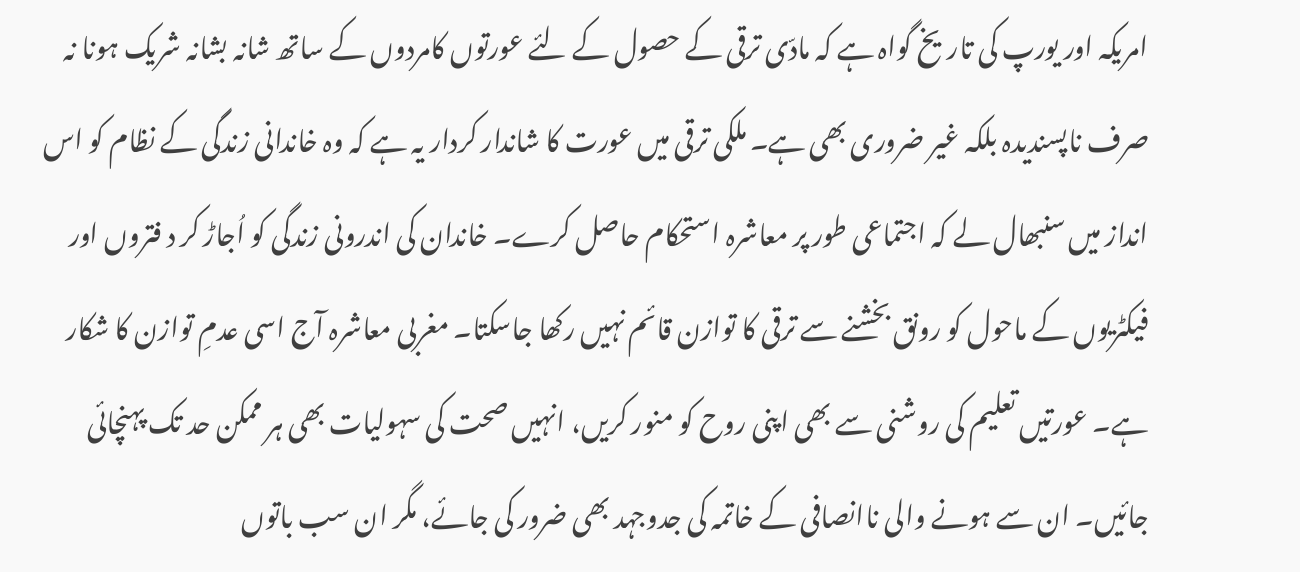امریکہ اور یورپ کی تاریخ گواہ ہے کہ مادّی ترقی کے حصول کے لئے عورتوں کامردوں کے ساتھ شانہ بشانہ شریک ہونا نہ صرف ناپسندیدہ بلکہ غیر ضروری بھی ہے۔ ملکی ترقی میں عورت کا شاندار کردار یہ ہے کہ وہ خاندانی زندگی کے نظام کو اس انداز میں سنبھال لے کہ اجتماعی طور پر معاشرہ استحکام حاصل کرے۔ خاندان کی اندرونی زندگی کو اُجاڑ کر د فتروں اور فیکٹریوں کے ماحول کو رونق بخشنے سے ترقی کا توازن قائم نہیں رکھا جاسکتا۔ مغربی معاشرہ آج اسی عدمِ توازن کا شکار ہے۔ عورتیں تعلیم کی روشنی سے بھی اپنی روح کو منور کریں، انہیں صحت کی سہولیات بھی ہر ممکن حد تک پہنچائی جائیں۔ ان سے ہونے والی ناانصافی کے خاتمہ کی جدوجہد بھی ضرور کی جائے، مگر ان سب باتوں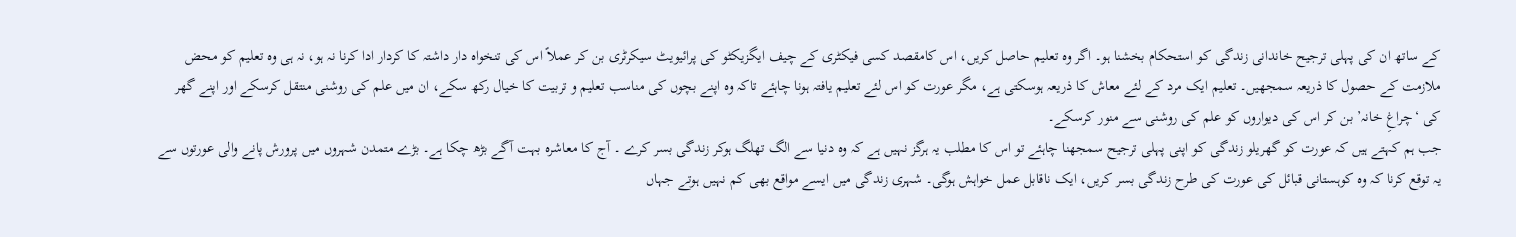کے ساتھ ان کی پہلی ترجیح خاندانی زندگی کو استحکام بخشنا ہو۔ اگر وہ تعلیم حاصل کریں، اس کامقصد کسی فیکٹری کے چیف ایگزیکٹو کی پرائیویٹ سیکرٹری بن کر عملاً اس کی تنخواہ دار داشتہ کا کردار ادا کرنا نہ ہو، نہ ہی وہ تعلیم کو محض ملازمت کے حصول کا ذریعہ سمجھیں۔ تعلیم ایک مرد کے لئے معاش کا ذریعہ ہوسکتی ہے، مگر عورت کو اس لئے تعلیم یافتہ ہونا چاہئے تاکہ وہ اپنے بچوں کی مناسب تعلیم و تربیت کا خیال رکھ سکے، ان میں علم کی روشنی منتقل کرسکے اور اپنے گھر کی ‘چراغِ خانہ’ بن کر اس کی دیواروں کو علم کی روشنی سے منور کرسکے۔
جب ہم کہتے ہیں کہ عورت کو گھریلو زندگی کو اپنی پہلی ترجیح سمجھنا چاہئے تو اس کا مطلب یہ ہرگز نہیں ہے کہ وہ دنیا سے الگ تھلگ ہوکر زندگی بسر کرے ۔ آج کا معاشرہ بہت آگے بڑھ چکا ہے۔ بڑے متمدن شہروں میں پرورش پانے والی عورتوں سے یہ توقع کرنا کہ وہ کوہستانی قبائل کی عورت کی طرح زندگی بسر کریں، ایک ناقابل عمل خواہش ہوگی۔ شہری زندگی میں ایسے مواقع بھی کم نہیں ہوتے جہاں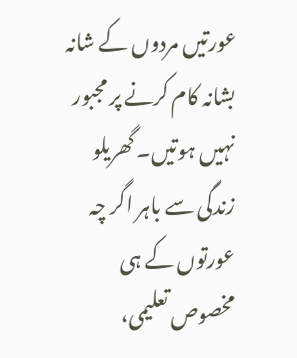عورتیں مردوں کے شانہ بشانہ کام کرنے پر مجبور نہیں ہوتیں۔ گھریلو زندگی سے باہر اگر چہ عورتوں کے ہی مخصوص تعلیمی،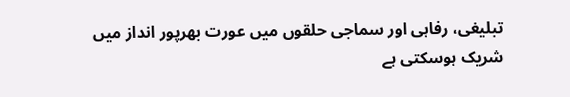تبلیغی، رفاہی اور سماجی حلقوں میں عورت بھرپور انداز میں شریک ہوسکتی ہے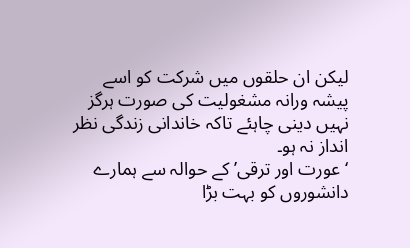لیکن ان حلقوں میں شرکت کو اسے پیشہ ورانہ مشغولیت کی صورت ہرگز نہیں دینی چاہئے تاکہ خاندانی زندگی نظر انداز نہ ہو۔
‘عورت اور ترقی’ کے حوالہ سے ہمارے دانشوروں کو بہت بڑا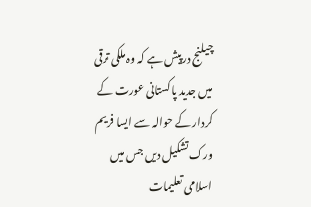چیلنج درپیش ہے کہ وہ ملکی ترقی میں جدید پاکستانی عورت کے کردار کے حوالہ سے ایسا فریم ورک تشکیل دیں جس میں اسلامی تعلیمات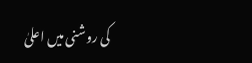کی روشنی میں اعلیٰ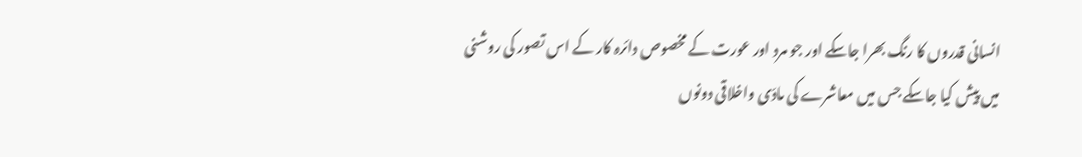انسانی قدروں کا رنگ بھرا جاسکے اور جو مرد اور عورت کے مخصوص دائرہ کار کے اس تصور کی روشنی میں پیش کیا جاسکے جس میں معاشرے کی مادّی واخلاقی دونوں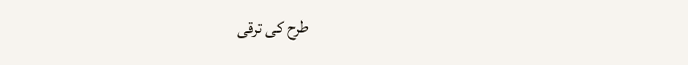طرح کی ترقی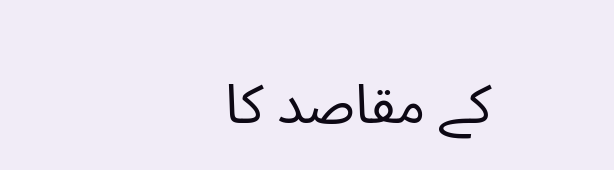کے مقاصد کا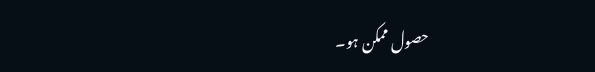حصول ممکن ہو۔